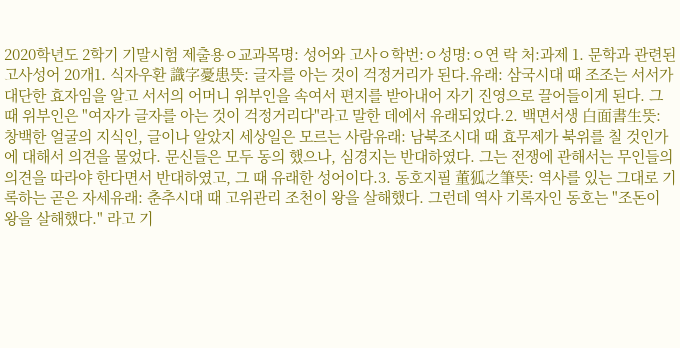2020학년도 2학기 기말시험 제출용ㅇ교과목명: 성어와 고사ㅇ학번:ㅇ성명:ㅇ연 락 처:과제 1. 문학과 관련된 고사성어 20개1. 식자우환 識字憂患뜻: 글자를 아는 것이 걱정거리가 된다.유래: 삼국시대 때 조조는 서서가 대단한 효자임을 알고 서서의 어머니 위부인을 속여서 편지를 받아내어 자기 진영으로 끌어들이게 된다. 그 때 위부인은 "여자가 글자를 아는 것이 걱정거리다"라고 말한 데에서 유래되었다.2. 백면서생 白面書生뜻: 창백한 얼굴의 지식인, 글이나 알았지 세상일은 모르는 사람유래: 남북조시대 때 효무제가 북위를 칠 것인가에 대해서 의견을 물었다. 문신들은 모두 동의 했으나, 심경지는 반대하였다. 그는 전쟁에 관해서는 무인들의 의견을 따라야 한다면서 반대하였고, 그 때 유래한 성어이다.3. 동호지필 董狐之筆뜻: 역사를 있는 그대로 기록하는 곧은 자세유래: 춘추시대 때 고위관리 조천이 왕을 살해했다. 그런데 역사 기록자인 동호는 "조돈이 왕을 살해했다." 라고 기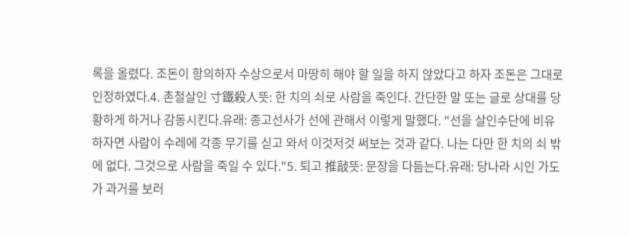록을 올렸다. 조돈이 항의하자 수상으로서 마땅히 해야 할 일을 하지 않았다고 하자 조돈은 그대로 인정하였다.4. 촌철살인 寸鐵殺人뜻: 한 치의 쇠로 사람을 죽인다. 간단한 말 또는 글로 상대를 당황하게 하거나 감동시킨다.유래: 종고선사가 선에 관해서 이렇게 말했다. "선을 살인수단에 비유하자면 사람이 수레에 각종 무기를 싣고 와서 이것저것 써보는 것과 같다. 나는 다만 한 치의 쇠 밖에 없다. 그것으로 사람을 죽일 수 있다."5. 퇴고 推敲뜻: 문장을 다듬는다.유래: 당나라 시인 가도가 과거를 보러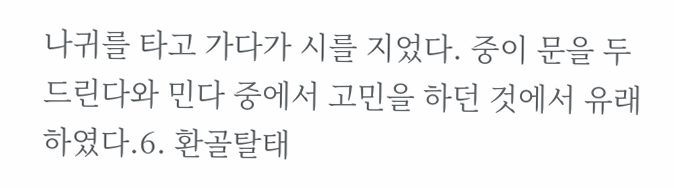나귀를 타고 가다가 시를 지었다. 중이 문을 두드린다와 민다 중에서 고민을 하던 것에서 유래하였다.6. 환골탈태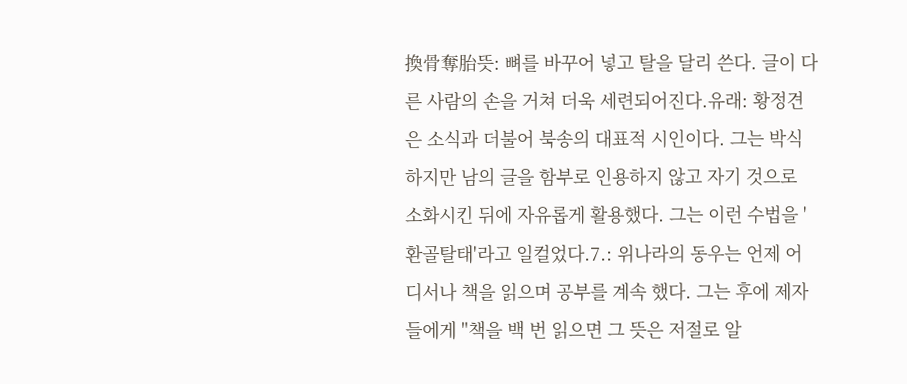換骨奪胎뜻: 뼈를 바꾸어 넣고 탈을 달리 쓴다. 글이 다른 사람의 손을 거쳐 더욱 세련되어진다.유래: 황정견은 소식과 더불어 북송의 대표적 시인이다. 그는 박식하지만 남의 글을 함부로 인용하지 않고 자기 것으로 소화시킨 뒤에 자유롭게 활용했다. 그는 이런 수법을 '환골탈태'라고 일컬었다.7.: 위나라의 동우는 언제 어디서나 책을 읽으며 공부를 계속 했다. 그는 후에 제자들에게 "책을 백 번 읽으면 그 뜻은 저절로 알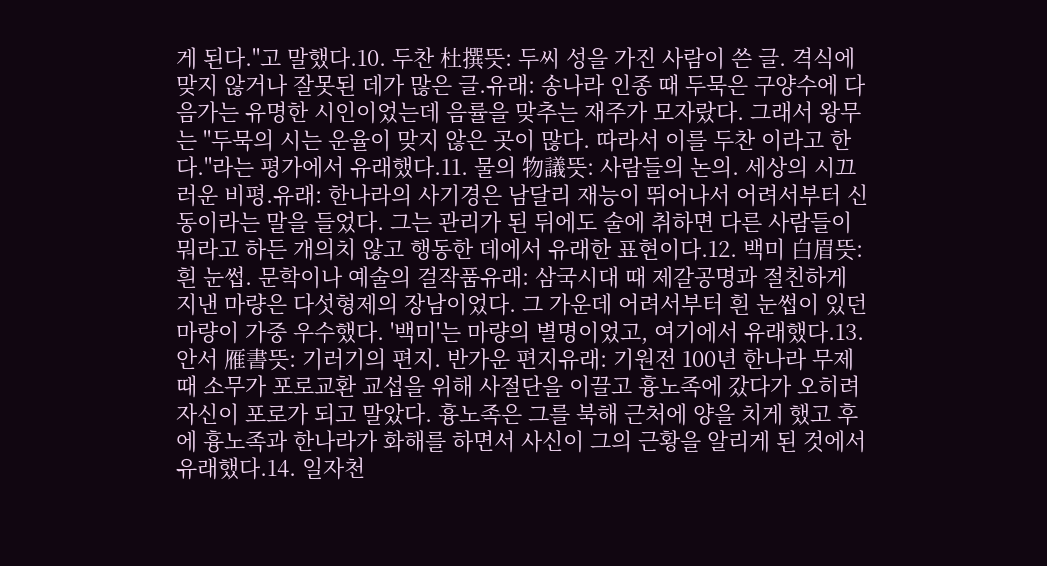게 된다."고 말했다.10. 두찬 杜撰뜻: 두씨 성을 가진 사람이 쓴 글. 격식에 맞지 않거나 잘못된 데가 많은 글.유래: 송나라 인종 때 두묵은 구양수에 다음가는 유명한 시인이었는데 음률을 맞추는 재주가 모자랐다. 그래서 왕무는 "두묵의 시는 운율이 맞지 않은 곳이 많다. 따라서 이를 두찬 이라고 한다."라는 평가에서 유래했다.11. 물의 物議뜻: 사람들의 논의. 세상의 시끄러운 비평.유래: 한나라의 사기경은 남달리 재능이 뛰어나서 어려서부터 신동이라는 말을 들었다. 그는 관리가 된 뒤에도 술에 취하면 다른 사람들이 뭐라고 하든 개의치 않고 행동한 데에서 유래한 표현이다.12. 백미 白眉뜻: 흰 눈썹. 문학이나 예술의 걸작품유래: 삼국시대 때 제갈공명과 절친하게 지낸 마량은 다섯형제의 장남이었다. 그 가운데 어려서부터 흰 눈썹이 있던 마량이 가중 우수했다. '백미'는 마량의 별명이었고, 여기에서 유래했다.13. 안서 雁書뜻: 기러기의 편지. 반가운 편지유래: 기원전 100년 한나라 무제 때 소무가 포로교환 교섭을 위해 사절단을 이끌고 흉노족에 갔다가 오히려 자신이 포로가 되고 말았다. 흉노족은 그를 북해 근처에 양을 치게 했고 후에 흉노족과 한나라가 화해를 하면서 사신이 그의 근황을 알리게 된 것에서 유래했다.14. 일자천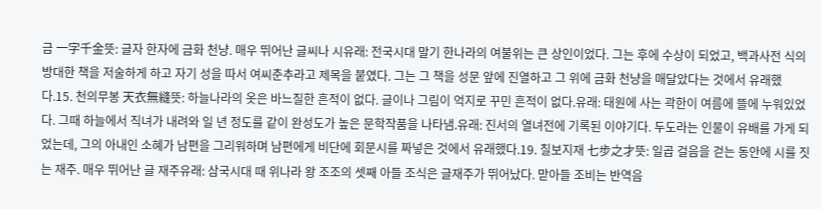금 一字千金뜻: 글자 한자에 금화 천냥. 매우 뛰어난 글씨나 시유래: 전국시대 말기 한나라의 여불위는 큰 상인이었다. 그는 후에 수상이 되었고, 백과사전 식의 방대한 책을 저술하게 하고 자기 성을 따서 여씨춘추라고 제목을 붙였다. 그는 그 책을 성문 앞에 진열하고 그 위에 금화 천냥을 매달았다는 것에서 유래했다.15. 천의무봉 天衣無縫뜻: 하늘나라의 옷은 바느질한 흔적이 없다. 글이나 그림이 억지로 꾸민 흔적이 없다.유래: 태원에 사는 곽한이 여름에 뜰에 누워있었다. 그때 하늘에서 직녀가 내려와 일 년 정도를 같이 완성도가 높은 문학작품을 나타냄.유래: 진서의 열녀전에 기록된 이야기다. 두도라는 인물이 유배를 가게 되었는데, 그의 아내인 소혜가 남편을 그리워하며 남편에게 비단에 회문시를 짜넣은 것에서 유래했다.19. 칠보지재 七步之才뜻: 일곱 걸음을 걷는 동안에 시를 짓는 재주. 매우 뛰어난 글 재주유래: 삼국시대 때 위나라 왕 조조의 셋째 아들 조식은 글재주가 뛰어났다. 맏아들 조비는 반역음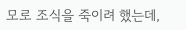모로 조식을 죽이려 했는데,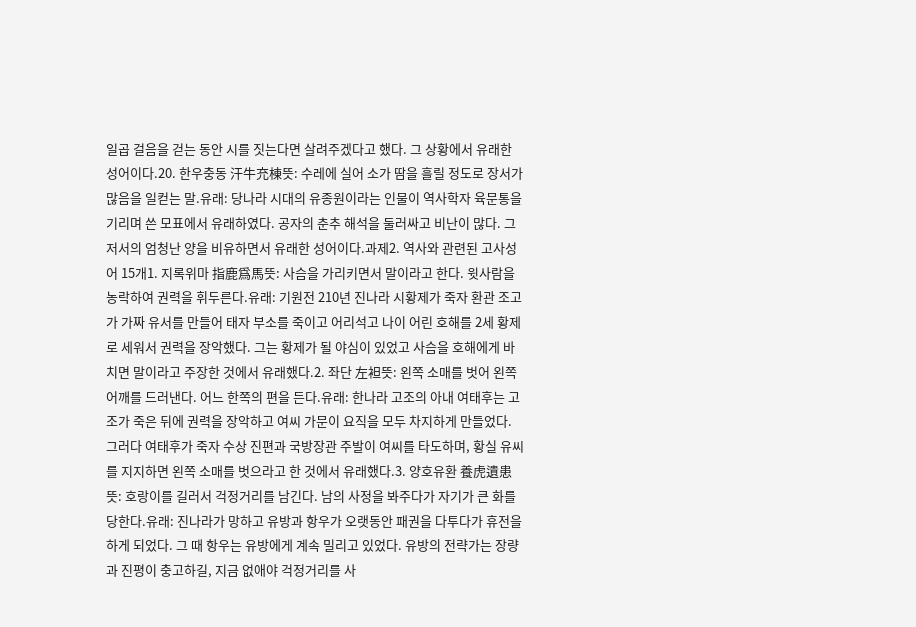일곱 걸음을 걷는 동안 시를 짓는다면 살려주겠다고 했다. 그 상황에서 유래한 성어이다.20. 한우충동 汗牛充棟뜻: 수레에 실어 소가 땀을 흘릴 정도로 장서가 많음을 일컫는 말.유래: 당나라 시대의 유종원이라는 인물이 역사학자 육문통을 기리며 쓴 모표에서 유래하였다. 공자의 춘추 해석을 둘러싸고 비난이 많다. 그 저서의 엄청난 양을 비유하면서 유래한 성어이다.과제2. 역사와 관련된 고사성어 15개1. 지록위마 指鹿爲馬뜻: 사슴을 가리키면서 말이라고 한다. 윗사람을 농락하여 권력을 휘두른다.유래: 기원전 210년 진나라 시황제가 죽자 환관 조고가 가짜 유서를 만들어 태자 부소를 죽이고 어리석고 나이 어린 호해를 2세 황제로 세워서 권력을 장악했다. 그는 황제가 될 야심이 있었고 사슴을 호해에게 바치면 말이라고 주장한 것에서 유래했다.2. 좌단 左袒뜻: 왼쪽 소매를 벗어 왼쪽 어깨를 드러낸다. 어느 한쪽의 편을 든다.유래: 한나라 고조의 아내 여태후는 고조가 죽은 뒤에 권력을 장악하고 여씨 가문이 요직을 모두 차지하게 만들었다. 그러다 여태후가 죽자 수상 진편과 국방장관 주발이 여씨를 타도하며, 황실 유씨를 지지하면 왼쪽 소매를 벗으라고 한 것에서 유래했다.3. 양호유환 養虎遺患뜻: 호랑이를 길러서 걱정거리를 남긴다. 남의 사정을 봐주다가 자기가 큰 화를 당한다.유래: 진나라가 망하고 유방과 항우가 오랫동안 패권을 다투다가 휴전을 하게 되었다. 그 때 항우는 유방에게 계속 밀리고 있었다. 유방의 전략가는 장량과 진평이 충고하길, 지금 없애야 걱정거리를 사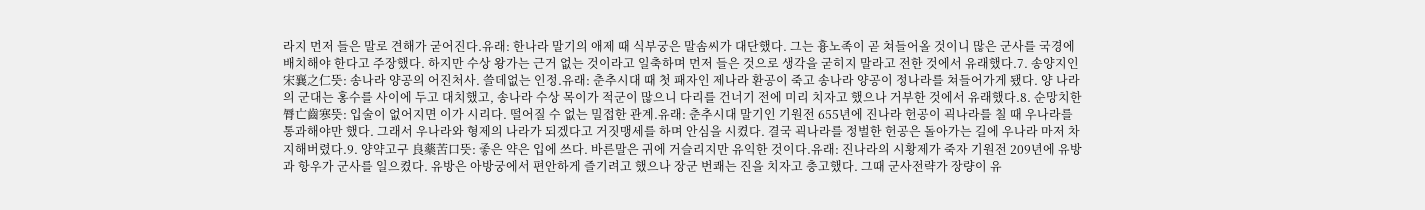라지 먼저 들은 말로 견해가 굳어진다.유래: 한나라 말기의 애제 때 식부궁은 말솜씨가 대단했다. 그는 흉노족이 곧 쳐들어올 것이니 많은 군사를 국경에 배치해야 한다고 주장했다. 하지만 수상 왕가는 근거 없는 것이라고 일축하며 먼저 들은 것으로 생각을 굳히지 말라고 전한 것에서 유래했다.7. 송양지인 宋襄之仁뜻: 송나라 양공의 어진처사. 쓸데없는 인정.유래: 춘추시대 때 첫 패자인 제나라 환공이 죽고 송나라 양공이 정나라를 쳐들어가게 됐다. 양 나라의 군대는 홍수를 사이에 두고 대치했고, 송나라 수상 목이가 적군이 많으니 다리를 건너기 전에 미리 치자고 했으나 거부한 것에서 유래했다.8. 순망치한 脣亡齒寒뜻: 입술이 없어지면 이가 시리다. 떨어질 수 없는 밀접한 관계.유래: 춘추시대 말기인 기원전 655년에 진나라 헌공이 괵나라를 칠 때 우나라를 통과해야만 했다. 그래서 우나라와 형제의 나라가 되겠다고 거짓맹세를 하며 안심을 시켰다. 결국 괵나라를 정벌한 헌공은 돌아가는 길에 우나라 마저 차지해버렸다.9. 양약고구 良藥苦口뜻: 좋은 약은 입에 쓰다. 바른말은 귀에 거슬리지만 유익한 것이다.유래: 진나라의 시황제가 죽자 기원전 209년에 유방과 항우가 군사를 일으켰다. 유방은 아방궁에서 편안하게 즐기려고 했으나 장군 번쾌는 진을 치자고 충고했다. 그때 군사전략가 장량이 유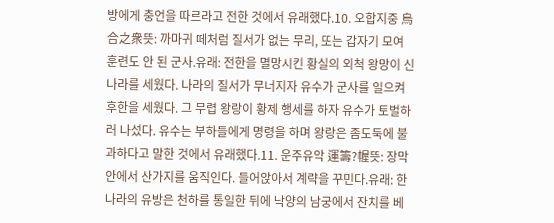방에게 충언을 따르라고 전한 것에서 유래했다.10. 오합지중 烏合之衆뜻: 까마귀 떼처럼 질서가 없는 무리, 또는 갑자기 모여 훈련도 안 된 군사.유래: 전한을 멸망시킨 황실의 외척 왕망이 신나라를 세웠다. 나라의 질서가 무너지자 유수가 군사를 일으켜 후한을 세웠다. 그 무렵 왕랑이 황제 행세를 하자 유수가 토벌하러 나섰다. 유수는 부하들에게 명령을 하며 왕랑은 좀도둑에 불과하다고 말한 것에서 유래했다.11. 운주유악 運籌?幄뜻: 장막 안에서 산가지를 움직인다. 들어앉아서 계략을 꾸민다.유래: 한나라의 유방은 천하를 통일한 뒤에 낙양의 남궁에서 잔치를 베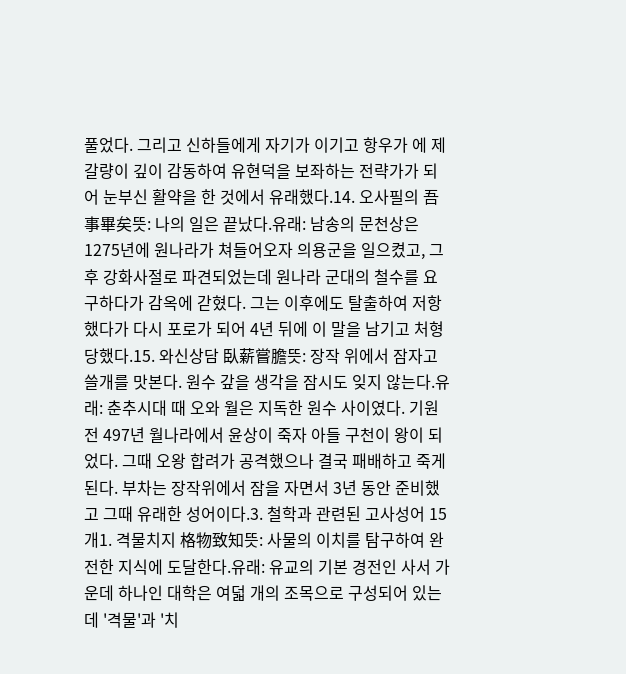풀었다. 그리고 신하들에게 자기가 이기고 항우가 에 제갈량이 깊이 감동하여 유현덕을 보좌하는 전략가가 되어 눈부신 활약을 한 것에서 유래했다.14. 오사필의 吾事畢矣뜻: 나의 일은 끝났다.유래: 남송의 문천상은 1275년에 원나라가 쳐들어오자 의용군을 일으켰고, 그 후 강화사절로 파견되었는데 원나라 군대의 철수를 요구하다가 감옥에 갇혔다. 그는 이후에도 탈출하여 저항했다가 다시 포로가 되어 4년 뒤에 이 말을 남기고 처형당했다.15. 와신상담 臥薪嘗膽뜻: 장작 위에서 잠자고 쓸개를 맛본다. 원수 갚을 생각을 잠시도 잊지 않는다.유래: 춘추시대 때 오와 월은 지독한 원수 사이였다. 기원전 497년 월나라에서 윤상이 죽자 아들 구천이 왕이 되었다. 그때 오왕 합려가 공격했으나 결국 패배하고 죽게 된다. 부차는 장작위에서 잠을 자면서 3년 동안 준비했고 그때 유래한 성어이다.3. 철학과 관련된 고사성어 15개1. 격물치지 格物致知뜻: 사물의 이치를 탐구하여 완전한 지식에 도달한다.유래: 유교의 기본 경전인 사서 가운데 하나인 대학은 여덟 개의 조목으로 구성되어 있는데 '격물'과 '치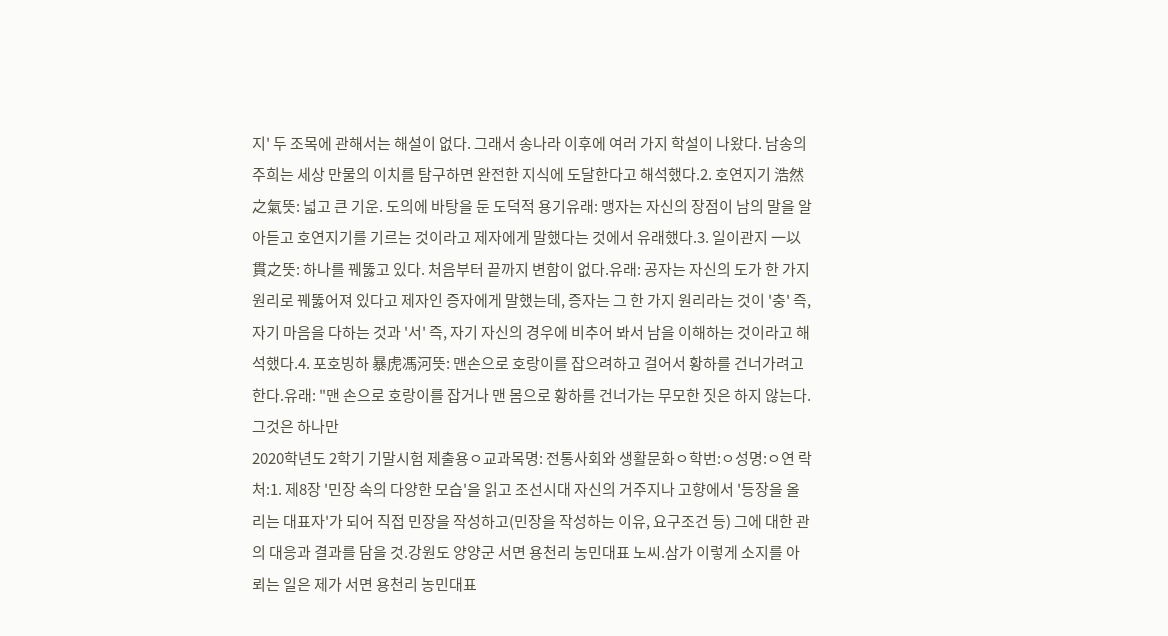지' 두 조목에 관해서는 해설이 없다. 그래서 송나라 이후에 여러 가지 학설이 나왔다. 남송의 주희는 세상 만물의 이치를 탐구하면 완전한 지식에 도달한다고 해석했다.2. 호연지기 浩然之氣뜻: 넓고 큰 기운. 도의에 바탕을 둔 도덕적 용기유래: 맹자는 자신의 장점이 남의 말을 알아듣고 호연지기를 기르는 것이라고 제자에게 말했다는 것에서 유래했다.3. 일이관지 一以貫之뜻: 하나를 꿰뚫고 있다. 처음부터 끝까지 변함이 없다.유래: 공자는 자신의 도가 한 가지 원리로 꿰뚫어져 있다고 제자인 증자에게 말했는데, 증자는 그 한 가지 원리라는 것이 '충' 즉, 자기 마음을 다하는 것과 '서' 즉, 자기 자신의 경우에 비추어 봐서 남을 이해하는 것이라고 해석했다.4. 포호빙하 暴虎馮河뜻: 맨손으로 호랑이를 잡으려하고 걸어서 황하를 건너가려고 한다.유래: "맨 손으로 호랑이를 잡거나 맨 몸으로 황하를 건너가는 무모한 짓은 하지 않는다. 그것은 하나만
2020학년도 2학기 기말시험 제출용ㅇ교과목명: 전통사회와 생활문화ㅇ학번:ㅇ성명:ㅇ연 락 처:1. 제8장 '민장 속의 다양한 모습'을 읽고 조선시대 자신의 거주지나 고향에서 '등장을 올리는 대표자'가 되어 직접 민장을 작성하고(민장을 작성하는 이유, 요구조건 등) 그에 대한 관의 대응과 결과를 담을 것.강원도 양양군 서면 용천리 농민대표 노씨.삼가 이렇게 소지를 아뢰는 일은 제가 서면 용천리 농민대표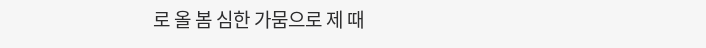로 올 봄 심한 가뭄으로 제 때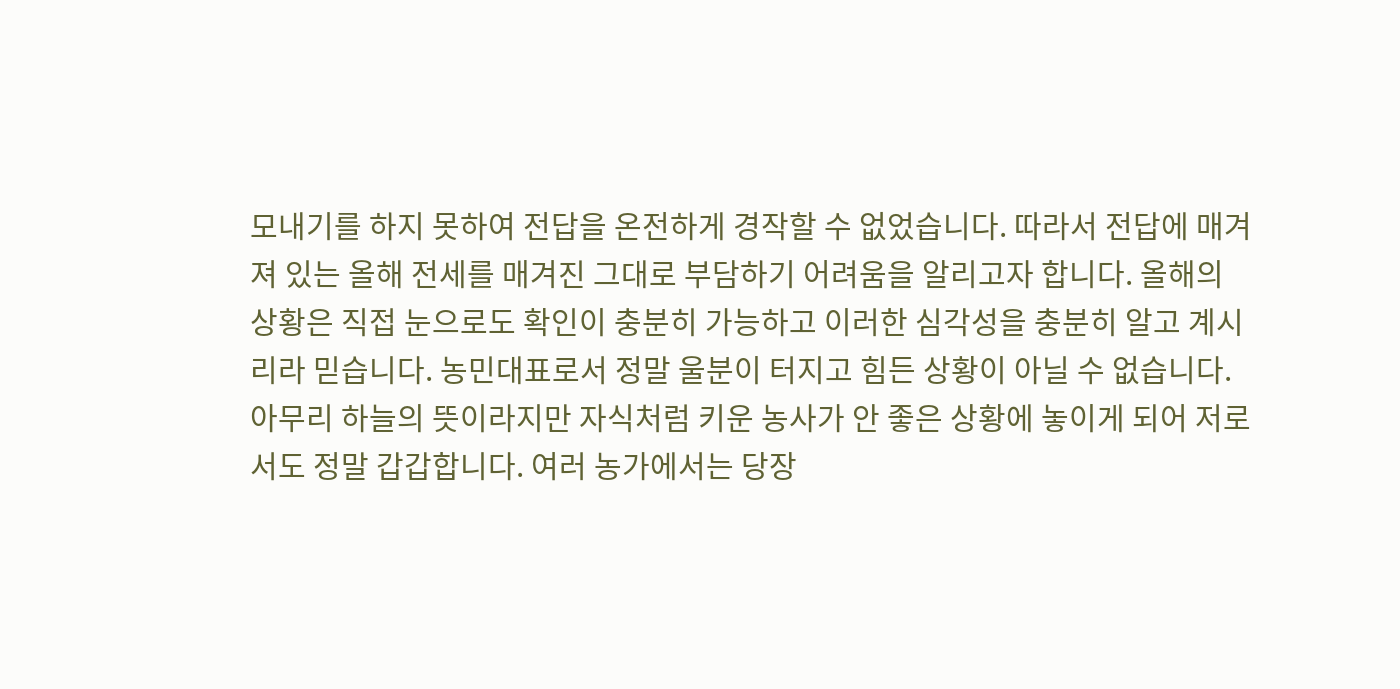모내기를 하지 못하여 전답을 온전하게 경작할 수 없었습니다. 따라서 전답에 매겨져 있는 올해 전세를 매겨진 그대로 부담하기 어려움을 알리고자 합니다. 올해의 상황은 직접 눈으로도 확인이 충분히 가능하고 이러한 심각성을 충분히 알고 계시리라 믿습니다. 농민대표로서 정말 울분이 터지고 힘든 상황이 아닐 수 없습니다. 아무리 하늘의 뜻이라지만 자식처럼 키운 농사가 안 좋은 상황에 놓이게 되어 저로서도 정말 갑갑합니다. 여러 농가에서는 당장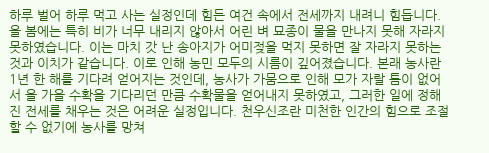하루 벌어 하루 먹고 사는 실정인데 힘든 여건 속에서 전세까지 내려니 힘듭니다.올 봄에는 특히 비가 너무 내리지 않아서 어린 벼 묘종이 물을 만나지 못해 자라지 못하였습니다. 이는 마치 갓 난 송아지가 어미젖을 먹지 못하면 잘 자라지 못하는 것과 이치가 같습니다. 이로 인해 농민 모두의 시름이 깊어졌습니다. 본래 농사란 1년 한 해를 기다려 얻어지는 것인데, 농사가 가뭄으로 인해 모가 자랄 틈이 없어서 올 가을 수확을 기다리던 만큼 수확물을 얻어내지 못하였고, 그러한 일에 정해진 전세를 채우는 것은 어려운 실정입니다. 천우신조란 미천한 인간의 힘으로 조절할 수 없기에 농사를 망쳐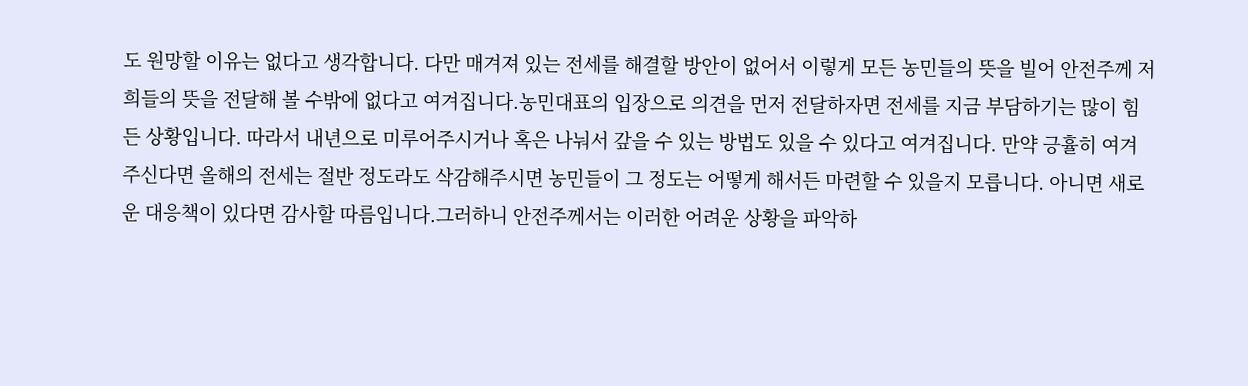도 원망할 이유는 없다고 생각합니다. 다만 매겨져 있는 전세를 해결할 방안이 없어서 이렇게 모든 농민들의 뜻을 빌어 안전주께 저희들의 뜻을 전달해 볼 수밖에 없다고 여겨집니다.농민대표의 입장으로 의견을 먼저 전달하자면 전세를 지금 부담하기는 많이 힘든 상황입니다. 따라서 내년으로 미루어주시거나 혹은 나눠서 갚을 수 있는 방법도 있을 수 있다고 여겨집니다. 만약 긍휼히 여겨주신다면 올해의 전세는 절반 정도라도 삭감해주시면 농민들이 그 정도는 어떻게 해서든 마련할 수 있을지 모릅니다. 아니면 새로운 대응책이 있다면 감사할 따름입니다.그러하니 안전주께서는 이러한 어려운 상황을 파악하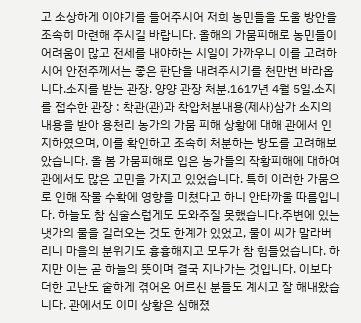고 소상하게 이야기를 들어주시어 저희 농민들을 도울 방안을 조속히 마련해 주시길 바랍니다. 올해의 가뭄피해로 농민들이 어려움이 많고 전세를 내야하는 시일이 가까우니 이를 고려하시어 안전주께서는 좋은 판단을 내려주시기를 천만번 바라옵니다.소지를 받는 관장. 양양 관장 처분.1617년 4월 5일.소지를 접수한 관장 : 착관(관)과 착압처분내용(제사)삼가 소지의 내용을 받아 용천리 농가의 가뭄 피해 상황에 대해 관에서 인지하였으며, 이를 확인하고 조속히 처분하는 방도를 고려해보았습니다. 올 봄 가뭄피해로 입은 농가들의 작황피해에 대하여 관에서도 많은 고민을 가지고 있었습니다. 특히 이러한 가뭄으로 인해 작물 수확에 영향을 미쳤다고 하니 안타까울 따름입니다. 하늘도 참 심술스럽게도 도와주질 못했습니다.주변에 있는 냇가의 물을 길러오는 것도 한계가 있었고, 물이 씨가 말라버리니 마을의 분위기도 흉흉해지고 모두가 참 힘들었습니다. 하지만 이는 곧 하늘의 뜻이며 결국 지나가는 것입니다. 이보다 더한 고난도 숱하게 겪어온 어르신 분들도 계시고 잘 해내왔습니다. 관에서도 이미 상황은 심해졌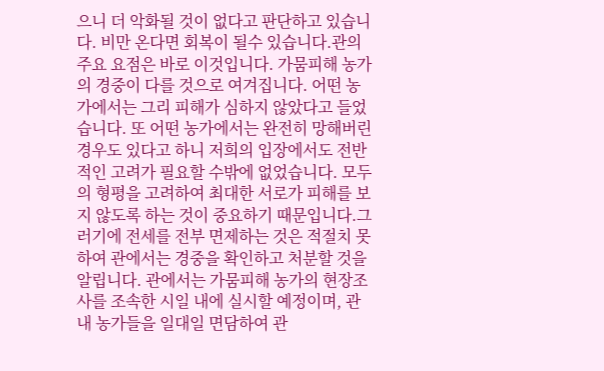으니 더 악화될 것이 없다고 판단하고 있습니다. 비만 온다면 회복이 될수 있습니다.관의 주요 요점은 바로 이것입니다. 가뭄피해 농가의 경중이 다를 것으로 여겨집니다. 어떤 농가에서는 그리 피해가 심하지 않았다고 들었습니다. 또 어떤 농가에서는 완전히 망해버린 경우도 있다고 하니 저희의 입장에서도 전반적인 고려가 필요할 수밖에 없었습니다. 모두의 형평을 고려하여 최대한 서로가 피해를 보지 않도록 하는 것이 중요하기 때문입니다.그러기에 전세를 전부 면제하는 것은 적절치 못하여 관에서는 경중을 확인하고 처분할 것을 알립니다. 관에서는 가뭄피해 농가의 현장조사를 조속한 시일 내에 실시할 예정이며, 관내 농가들을 일대일 면담하여 관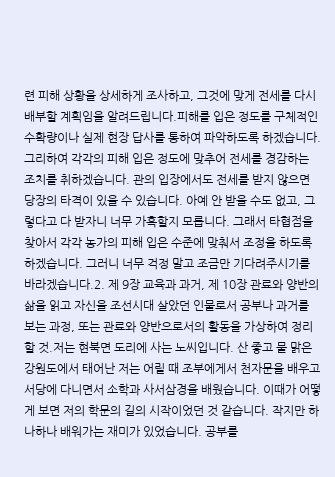련 피해 상황을 상세하게 조사하고, 그것에 맞게 전세를 다시 배부할 계획임을 알려드립니다.피해를 입은 정도를 구체적인 수확량이나 실제 현장 답사를 통하여 파악하도록 하겠습니다. 그리하여 각각의 피해 입은 정도에 맞추어 전세를 경감하는 조치를 취하겠습니다. 관의 입장에서도 전세를 받지 않으면 당장의 타격이 있을 수 있습니다. 아예 안 받을 수도 없고, 그렇다고 다 받자니 너무 가혹할지 모릅니다. 그래서 타협점을 찾아서 각각 농가의 피해 입은 수준에 맞춰서 조정을 하도록 하겠습니다. 그러니 너무 걱정 말고 조금만 기다려주시기를 바라겠습니다.2. 제 9장 교육과 과거, 제 10장 관료와 양반의 삶을 읽고 자신을 조선시대 살았던 인물로서 공부나 과거를 보는 과정, 또는 관료와 양반으로서의 활동을 가상하여 정리할 것.저는 현북면 도리에 사는 노씨입니다. 산 좋고 물 맑은 강원도에서 태어난 저는 어릴 때 조부에게서 천자문을 배우고 서당에 다니면서 소학과 사서삼경을 배웠습니다. 이때가 어떻게 보면 저의 학문의 길의 시작이었던 것 같습니다. 작지만 하나하나 배워가는 재미가 있었습니다. 공부를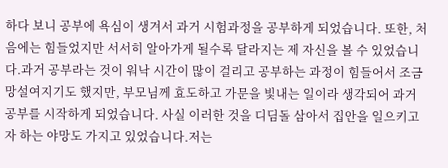하다 보니 공부에 욕심이 생겨서 과거 시험과정을 공부하게 되었습니다. 또한, 처음에는 힘들었지만 서서히 알아가게 될수록 달라지는 제 자신을 볼 수 있었습니다.과거 공부라는 것이 워낙 시간이 많이 걸리고 공부하는 과정이 힘들어서 조금 망설여지기도 했지만, 부모님께 효도하고 가문을 빛내는 일이라 생각되어 과거 공부를 시작하게 되었습니다. 사실 이러한 것을 디딤돌 삼아서 집안을 일으키고자 하는 야망도 가지고 있었습니다.저는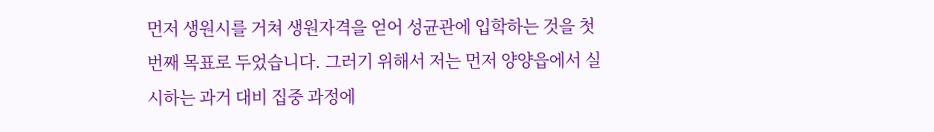먼저 생원시를 거쳐 생원자격을 얻어 성균관에 입학하는 것을 첫 번째 목표로 두었습니다. 그러기 위해서 저는 먼저 양양읍에서 실시하는 과거 대비 집중 과정에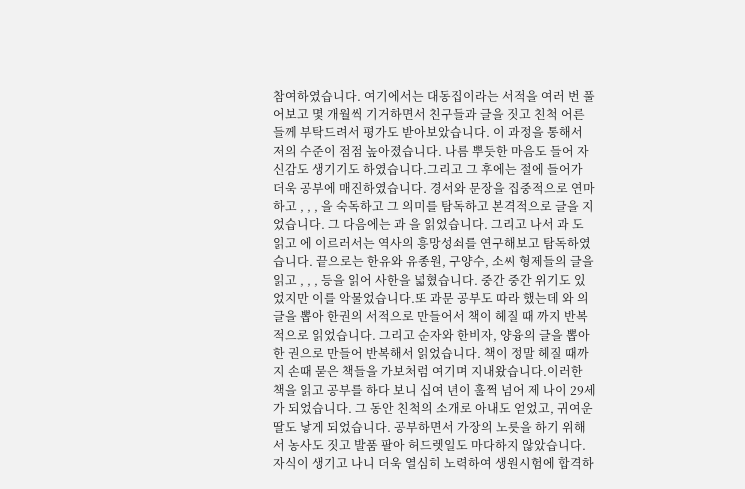참여하였습니다. 여기에서는 대동집이라는 서적을 여러 번 풀어보고 몇 개월씩 기거하면서 친구들과 글을 짓고 친척 어른들께 부탁드려서 평가도 받아보았습니다. 이 과정을 통해서 저의 수준이 점점 높아졌습니다. 나름 뿌듯한 마음도 들어 자신감도 생기기도 하였습니다.그리고 그 후에는 절에 들어가 더욱 공부에 매진하였습니다. 경서와 문장을 집중적으로 연마하고 , , , 을 숙독하고 그 의미를 탐독하고 본격적으로 글을 지었습니다. 그 다음에는 과 을 읽었습니다. 그리고 나서 과 도 읽고 에 이르러서는 역사의 흥망성쇠를 연구해보고 탐독하였습니다. 끝으로는 한유와 유종원, 구양수, 소씨 형제들의 글을 읽고 , , , 등을 읽어 사한을 넓혔습니다. 중간 중간 위기도 있었지만 이를 악물었습니다.또 과문 공부도 따라 했는데 와 의 글을 뽑아 한권의 서적으로 만들어서 책이 헤질 때 까지 반복적으로 읽었습니다. 그리고 순자와 한비자, 양융의 글을 뽑아 한 권으로 만들어 반복해서 읽었습니다. 책이 정말 헤질 때까지 손때 묻은 책들을 가보처럼 여기며 지내왔습니다.이러한 책을 읽고 공부를 하다 보니 십여 년이 훌쩍 넘어 제 나이 29세가 되었습니다. 그 동안 친척의 소개로 아내도 얻었고, 귀여운 딸도 낳게 되었습니다. 공부하면서 가장의 노릇을 하기 위해서 농사도 짓고 발품 팔아 허드렛일도 마다하지 않았습니다. 자식이 생기고 나니 더욱 열심히 노력하여 생원시험에 합격하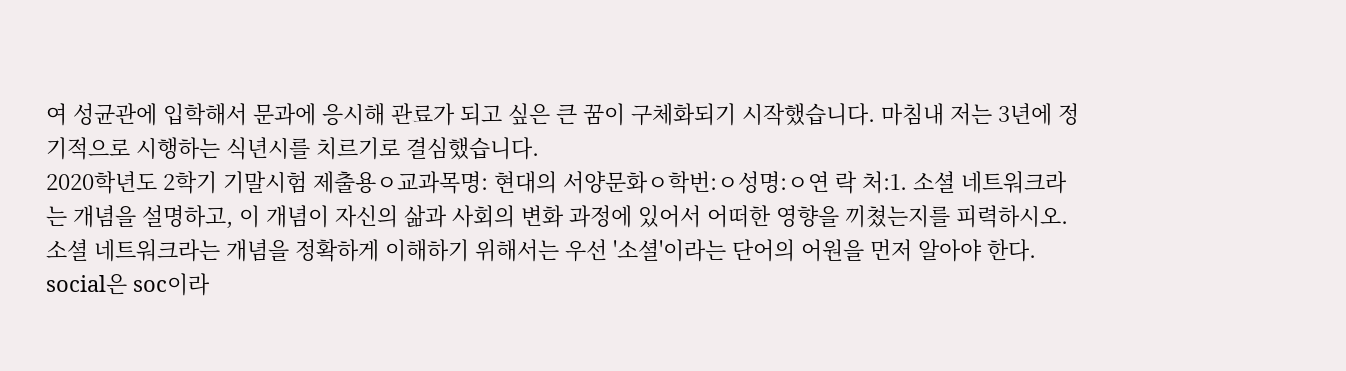여 성균관에 입학해서 문과에 응시해 관료가 되고 싶은 큰 꿈이 구체화되기 시작했습니다. 마침내 저는 3년에 정기적으로 시행하는 식년시를 치르기로 결심했습니다.
2020학년도 2학기 기말시험 제출용ㅇ교과목명: 현대의 서양문화ㅇ학번:ㅇ성명:ㅇ연 락 처:1. 소셜 네트워크라는 개념을 설명하고, 이 개념이 자신의 삶과 사회의 변화 과정에 있어서 어떠한 영향을 끼쳤는지를 피력하시오.소셜 네트워크라는 개념을 정확하게 이해하기 위해서는 우선 '소셜'이라는 단어의 어원을 먼저 알아야 한다. social은 soc이라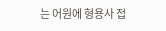는 어원에 형용사 접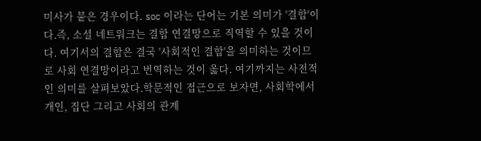미사가 붙은 경우이다. soc 이라는 단어는 기본 의미가 '결합'이다.즉, 소셜 네트워크는 결합 연결망으로 직역할 수 있을 것이다. 여기서의 결합은 결국 '사회적인 결합'을 의미하는 것이므로 사회 연결망이라고 번역하는 것이 옳다. 여기까지는 사전적인 의미를 살펴보았다.학문적인 접근으로 보자면, 사회학에서 개인, 집단 그리고 사회의 관계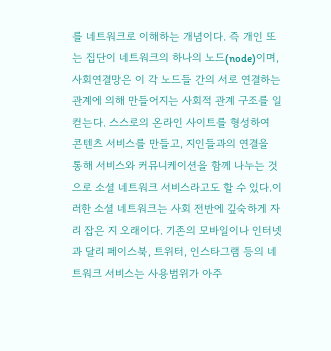를 네트워크로 이해하는 개념이다. 즉 개인 또는 집단이 네트워크의 하나의 노드(node)이며, 사회연결망은 이 각 노드들 간의 서로 연결하는 관계에 의해 만들어지는 사회적 관계 구조를 일컫는다. 스스로의 온라인 사이트를 형성하여 콘텐츠 서비스를 만들고, 지인들과의 연결을 통해 서비스와 커뮤니케이션을 함께 나누는 것으로 소셜 네트워크 서비스라고도 할 수 있다.이러한 소셜 네트워크는 사회 전반에 깊숙하게 자리 잡은 지 오래이다. 기존의 모바일이나 인터넷과 달리 페이스북, 트위터, 인스타그램 등의 네트워크 서비스는 사용범위가 아주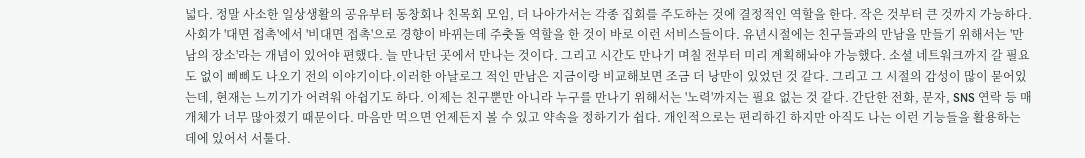넓다. 정말 사소한 일상생활의 공유부터 동창회나 친목회 모임, 더 나아가서는 각종 집회를 주도하는 것에 결정적인 역할을 한다. 작은 것부터 큰 것까지 가능하다.사회가 '대면 접촉'에서 '비대면 접촉'으로 경향이 바뀌는데 주춧돌 역할을 한 것이 바로 이런 서비스들이다. 유년시절에는 친구들과의 만남을 만들기 위해서는 '만남의 장소'라는 개념이 있어야 편했다. 늘 만나던 곳에서 만나는 것이다. 그리고 시간도 만나기 며칠 전부터 미리 계획해놔야 가능했다. 소셜 네트워크까지 갈 필요도 없이 삐삐도 나오기 전의 이야기이다.이러한 아날로그 적인 만남은 지금이랑 비교해보면 조금 더 낭만이 있었던 것 같다. 그리고 그 시절의 감성이 많이 묻어있는데, 현재는 느끼기가 어려워 아쉽기도 하다. 이제는 친구뿐만 아니라 누구를 만나기 위해서는 '노력'까지는 필요 없는 것 같다. 간단한 전화, 문자, SNS 연락 등 매개체가 너무 많아졌기 때문이다. 마음만 먹으면 언제든지 볼 수 있고 약속을 정하기가 쉽다. 개인적으로는 편리하긴 하지만 아직도 나는 이런 기능들을 활용하는 데에 있어서 서툴다.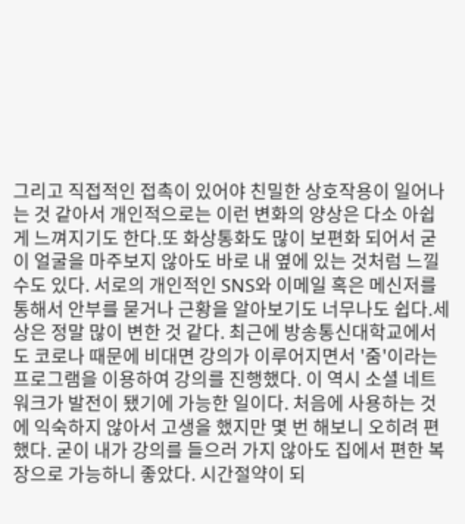그리고 직접적인 접촉이 있어야 친밀한 상호작용이 일어나는 것 같아서 개인적으로는 이런 변화의 양상은 다소 아쉽게 느껴지기도 한다.또 화상통화도 많이 보편화 되어서 굳이 얼굴을 마주보지 않아도 바로 내 옆에 있는 것처럼 느낄 수도 있다. 서로의 개인적인 SNS와 이메일 혹은 메신저를 통해서 안부를 묻거나 근황을 알아보기도 너무나도 쉽다.세상은 정말 많이 변한 것 같다. 최근에 방송통신대학교에서도 코로나 때문에 비대면 강의가 이루어지면서 '줌'이라는 프로그램을 이용하여 강의를 진행했다. 이 역시 소셜 네트워크가 발전이 됐기에 가능한 일이다. 처음에 사용하는 것에 익숙하지 않아서 고생을 했지만 몇 번 해보니 오히려 편했다. 굳이 내가 강의를 들으러 가지 않아도 집에서 편한 복장으로 가능하니 좋았다. 시간절약이 되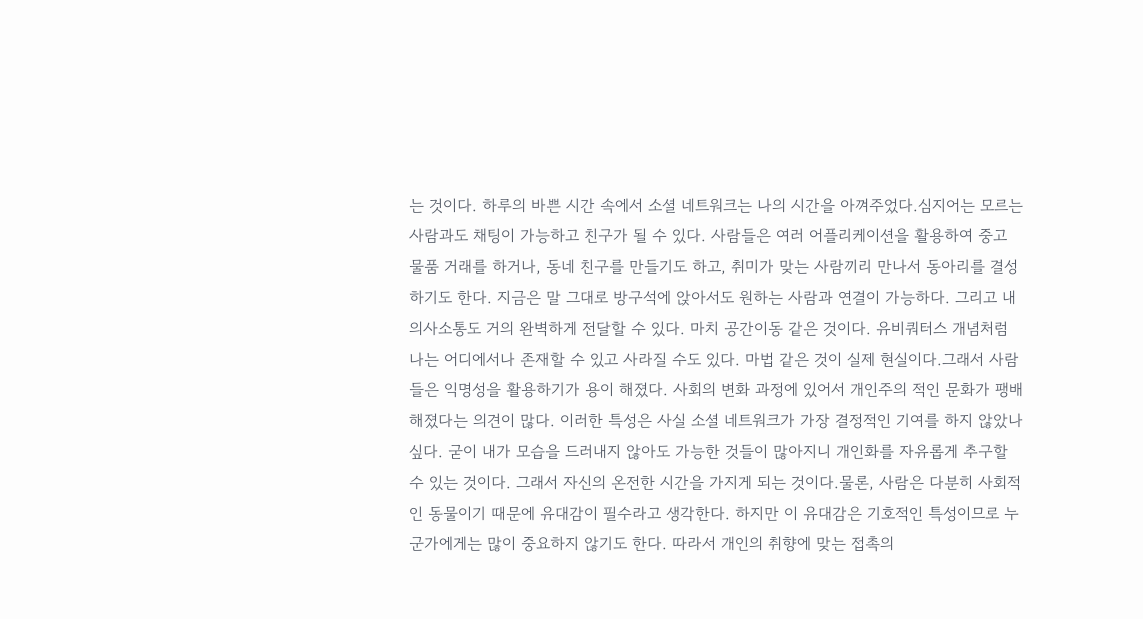는 것이다. 하루의 바쁜 시간 속에서 소셜 네트워크는 나의 시간을 아껴주었다.심지어는 모르는 사람과도 채팅이 가능하고 친구가 될 수 있다. 사람들은 여러 어플리케이션을 활용하여 중고 물품 거래를 하거나, 동네 친구를 만들기도 하고, 취미가 맞는 사람끼리 만나서 동아리를 결성하기도 한다. 지금은 말 그대로 방구석에 앉아서도 원하는 사람과 연결이 가능하다. 그리고 내 의사소통도 거의 완벽하게 전달할 수 있다. 마치 공간이동 같은 것이다. 유비쿼터스 개념처럼 나는 어디에서나 존재할 수 있고 사라질 수도 있다. 마법 같은 것이 실제 현실이다.그래서 사람들은 익명성을 활용하기가 용이 해졌다. 사회의 변화 과정에 있어서 개인주의 적인 문화가 팽배해졌다는 의견이 많다. 이러한 특성은 사실 소셜 네트워크가 가장 결정적인 기여를 하지 않았나 싶다. 굳이 내가 모습을 드러내지 않아도 가능한 것들이 많아지니 개인화를 자유롭게 추구할 수 있는 것이다. 그래서 자신의 온전한 시간을 가지게 되는 것이다.물론, 사람은 다분히 사회적인 동물이기 때문에 유대감이 필수라고 생각한다. 하지만 이 유대감은 기호적인 특성이므로 누군가에게는 많이 중요하지 않기도 한다. 따라서 개인의 취향에 맞는 접촉의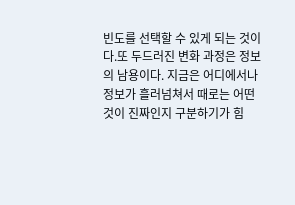빈도를 선택할 수 있게 되는 것이다.또 두드러진 변화 과정은 정보의 남용이다. 지금은 어디에서나 정보가 흘러넘쳐서 때로는 어떤 것이 진짜인지 구분하기가 힘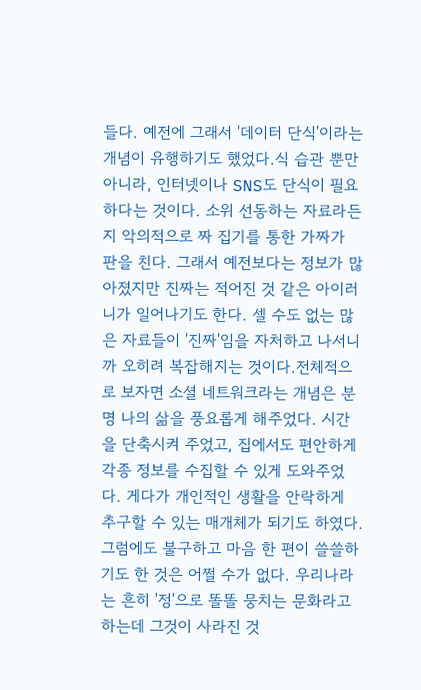들다. 예전에 그래서 '데이터 단식'이라는 개념이 유행하기도 했었다.식 습관 뿐만 아니라, 인터넷이나 SNS도 단식이 필요하다는 것이다. 소위 선동하는 자료라든지 악의적으로 짜 집기를 통한 가짜가 판을 친다. 그래서 예전보다는 정보가 많아졌지만 진짜는 적어진 것 같은 아이러니가 일어나기도 한다. 셀 수도 없는 많은 자료들이 '진짜'임을 자처하고 나서니까 오히려 복잡해지는 것이다.전체적으로 보자면 소셜 네트워크라는 개념은 분명 나의 삶을 풍요롭게 해주었다. 시간을 단축시켜 주었고, 집에서도 편안하게 각종 정보를 수집할 수 있게 도와주었다. 게다가 개인적인 생활을 안락하게 추구할 수 있는 매개체가 되기도 하였다. 그럼에도 불구하고 마음 한 편이 쓸쓸하기도 한 것은 어쩔 수가 없다. 우리나라는 흔히 '정'으로 똘똘 뭉치는 문화라고 하는데 그것이 사라진 것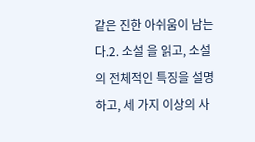같은 진한 아쉬움이 남는다.2. 소설 을 읽고, 소설의 전체적인 특징을 설명하고, 세 가지 이상의 사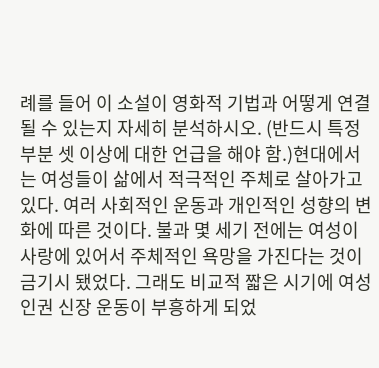례를 들어 이 소설이 영화적 기법과 어떻게 연결될 수 있는지 자세히 분석하시오. (반드시 특정 부분 셋 이상에 대한 언급을 해야 함.)현대에서는 여성들이 삶에서 적극적인 주체로 살아가고 있다. 여러 사회적인 운동과 개인적인 성향의 변화에 따른 것이다. 불과 몇 세기 전에는 여성이 사랑에 있어서 주체적인 욕망을 가진다는 것이 금기시 됐었다. 그래도 비교적 짧은 시기에 여성인권 신장 운동이 부흥하게 되었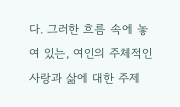다. 그러한 흐름 속에 놓여 있는, 여인의 주체적인 사랑과 삶에 대한 주제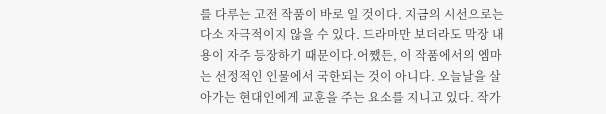를 다루는 고전 작품이 바로 일 것이다. 지금의 시선으로는 다소 자극적이지 않을 수 있다. 드라마만 보더라도 막장 내용이 자주 등장하기 때문이다.어쨌든, 이 작품에서의 엠마는 선정적인 인물에서 국한되는 것이 아니다. 오늘날을 살아가는 현대인에게 교훈을 주는 요소를 지니고 있다. 작가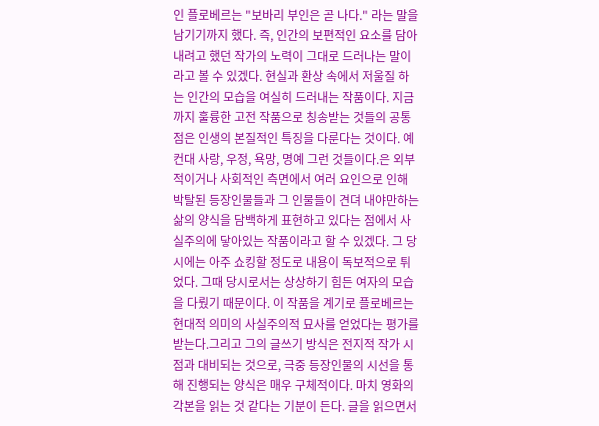인 플로베르는 "보바리 부인은 곧 나다." 라는 말을 남기기까지 했다. 즉, 인간의 보편적인 요소를 담아내려고 했던 작가의 노력이 그대로 드러나는 말이라고 볼 수 있겠다. 현실과 환상 속에서 저울질 하는 인간의 모습을 여실히 드러내는 작품이다. 지금까지 훌륭한 고전 작품으로 칭송받는 것들의 공통점은 인생의 본질적인 특징을 다룬다는 것이다. 예컨대 사랑, 우정, 욕망, 명예 그런 것들이다.은 외부적이거나 사회적인 측면에서 여러 요인으로 인해 박탈된 등장인물들과 그 인물들이 견뎌 내야만하는 삶의 양식을 담백하게 표현하고 있다는 점에서 사실주의에 닿아있는 작품이라고 할 수 있겠다. 그 당시에는 아주 쇼킹할 정도로 내용이 독보적으로 튀었다. 그때 당시로서는 상상하기 힘든 여자의 모습을 다뤘기 때문이다. 이 작품을 계기로 플로베르는 현대적 의미의 사실주의적 묘사를 얻었다는 평가를 받는다.그리고 그의 글쓰기 방식은 전지적 작가 시점과 대비되는 것으로, 극중 등장인물의 시선을 통해 진행되는 양식은 매우 구체적이다. 마치 영화의 각본을 읽는 것 같다는 기분이 든다. 글을 읽으면서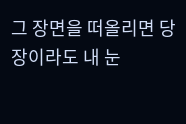그 장면을 떠올리면 당장이라도 내 눈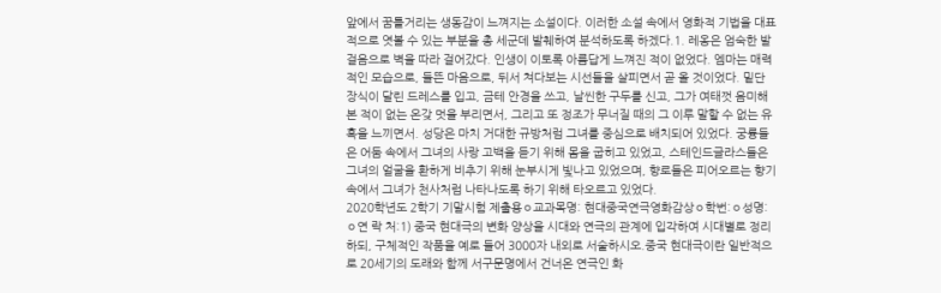앞에서 꿈틀거리는 생동감이 느껴지는 소설이다. 이러한 소설 속에서 영화적 기법을 대표적으로 엿볼 수 있는 부분을 총 세군데 발췌하여 분석하도록 하겠다.1. 레옹은 엄숙한 발걸음으로 벽을 따라 걸어갔다. 인생이 이토록 아름답게 느껴진 적이 없었다. 엠마는 매력적인 모습으로, 들뜬 마음으로, 뒤서 쳐다보는 시선들을 살피면서 곧 올 것이었다. 밑단 장식이 달린 드레스를 입고, 금테 안경을 쓰고, 날씬한 구두를 신고, 그가 여태껏 음미해 본 적이 없는 온갖 멋을 부리면서, 그리고 또 정조가 무너질 때의 그 이루 말할 수 없는 유혹을 느끼면서. 성당은 마치 거대한 규방처럼 그녀를 중심으로 배치되어 있었다. 궁륭들은 어둠 속에서 그녀의 사랑 고백을 듣기 위해 몸을 굽히고 있었고, 스테인드글라스들은 그녀의 얼굴을 환하게 비추기 위해 눈부시게 빛나고 있었으며, 향로들은 피어오르는 향기 속에서 그녀가 천사처럼 나타나도록 하기 위해 타오르고 있었다.
2020학년도 2학기 기말시험 제출용ㅇ교과목명: 현대중국연극영화감상ㅇ학번:ㅇ성명:ㅇ연 락 처:1) 중국 현대극의 변화 양상을 시대와 연극의 관계에 입각하여 시대별로 정리하되, 구체적인 작품을 예로 들어 3000자 내외로 서술하시오.중국 현대극이란 일반적으로 20세기의 도래와 함께 서구문명에서 건너온 연극인 화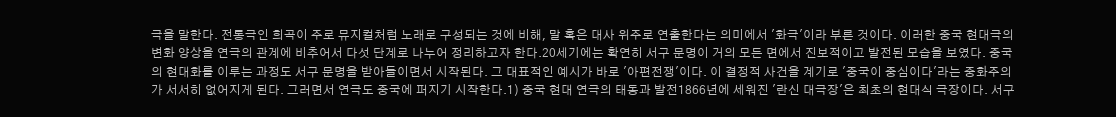극을 말한다. 전통극인 희곡이 주로 뮤지컬처럼 노래로 구성되는 것에 비해, 말 혹은 대사 위주로 연출한다는 의미에서 '화극'이라 부른 것이다. 이러한 중국 현대극의 변화 양상을 연극의 관계에 비추어서 다섯 단계로 나누어 정리하고자 한다.20세기에는 확연히 서구 문명이 거의 모든 면에서 진보적이고 발전된 모습을 보였다. 중국의 현대화를 이루는 과정도 서구 문명을 받아들이면서 시작된다. 그 대표적인 예시가 바로 '아편전쟁'이다. 이 결정적 사건을 계기로 '중국이 중심이다'라는 중화주의가 서서히 없어지게 된다. 그러면서 연극도 중국에 퍼지기 시작한다.1) 중국 현대 연극의 태동과 발전1866년에 세워진 '란신 대극장'은 최초의 현대식 극장이다. 서구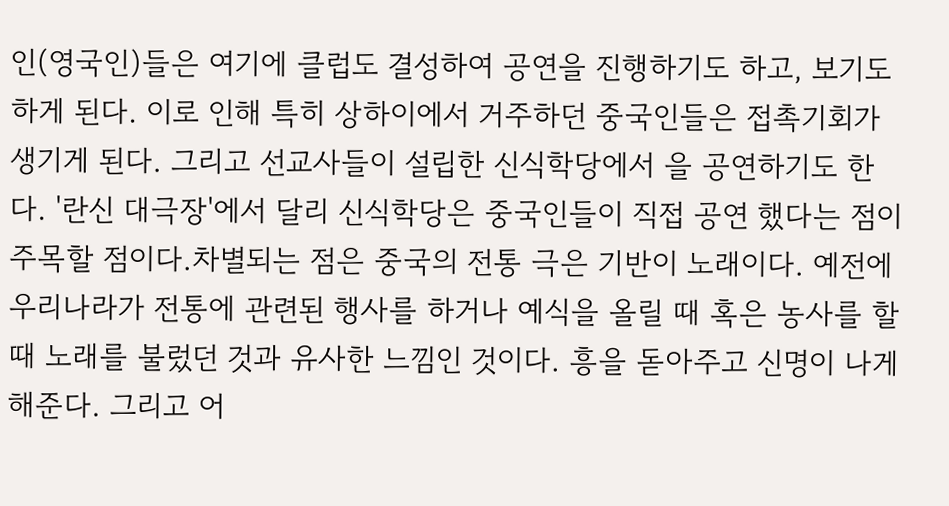인(영국인)들은 여기에 클럽도 결성하여 공연을 진행하기도 하고, 보기도 하게 된다. 이로 인해 특히 상하이에서 거주하던 중국인들은 접촉기회가 생기게 된다. 그리고 선교사들이 설립한 신식학당에서 을 공연하기도 한다. '란신 대극장'에서 달리 신식학당은 중국인들이 직접 공연 했다는 점이 주목할 점이다.차별되는 점은 중국의 전통 극은 기반이 노래이다. 예전에 우리나라가 전통에 관련된 행사를 하거나 예식을 올릴 때 혹은 농사를 할 때 노래를 불렀던 것과 유사한 느낌인 것이다. 흥을 돋아주고 신명이 나게 해준다. 그리고 어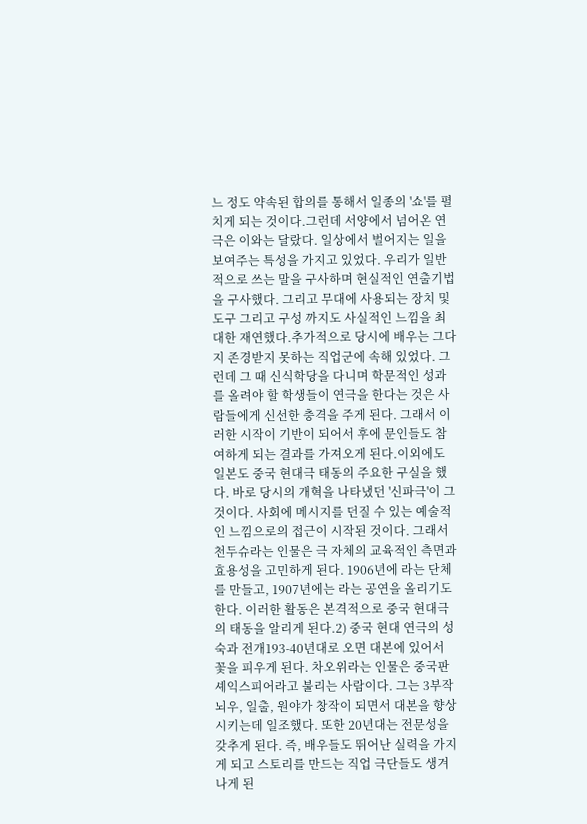느 정도 약속된 합의를 통해서 일종의 '쇼'를 펼치게 되는 것이다.그런데 서양에서 넘어온 연극은 이와는 달랐다. 일상에서 벌어지는 일을 보여주는 특성을 가지고 있었다. 우리가 일반적으로 쓰는 말을 구사하며 현실적인 연출기법을 구사했다. 그리고 무대에 사용되는 장치 및 도구 그리고 구성 까지도 사실적인 느낌을 최대한 재연했다.추가적으로 당시에 배우는 그다지 존경받지 못하는 직업군에 속해 있었다. 그런데 그 때 신식학당을 다니며 학문적인 성과를 올려야 할 학생들이 연극을 한다는 것은 사람들에게 신선한 충격을 주게 된다. 그래서 이러한 시작이 기반이 되어서 후에 문인들도 참여하게 되는 결과를 가져오게 된다.이외에도 일본도 중국 현대극 태동의 주요한 구실을 했다. 바로 당시의 개혁을 나타냈던 '신파극'이 그 것이다. 사회에 메시지를 던질 수 있는 예술적인 느낌으로의 접근이 시작된 것이다. 그래서 천두슈라는 인물은 극 자체의 교육적인 측면과 효용성을 고민하게 된다. 1906년에 라는 단체를 만들고, 1907년에는 라는 공연을 올리기도 한다. 이러한 활동은 본격적으로 중국 현대극의 태동을 알리게 된다.2) 중국 현대 연극의 성숙과 전개193-40년대로 오면 대본에 있어서 꽃을 피우게 된다. 차오위라는 인물은 중국판 셰익스피어라고 불리는 사람이다. 그는 3부작 뇌우, 일출, 원야가 창작이 되면서 대본을 향상시키는데 일조했다. 또한 20년대는 전문성을 갖추게 된다. 즉, 배우들도 뛰어난 실력을 가지게 되고 스토리를 만드는 직업 극단들도 생겨나게 된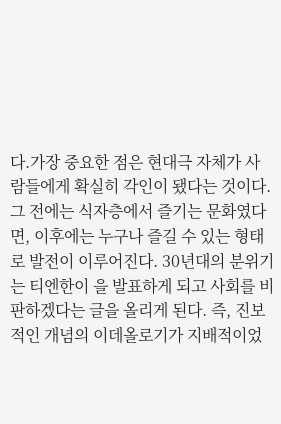다.가장 중요한 점은 현대극 자체가 사람들에게 확실히 각인이 됐다는 것이다. 그 전에는 식자층에서 즐기는 문화였다면, 이후에는 누구나 즐길 수 있는 형태로 발전이 이루어진다. 30년대의 분위기는 티엔한이 을 발표하게 되고 사회를 비판하겠다는 글을 올리게 된다. 즉, 진보적인 개념의 이데올로기가 지배적이었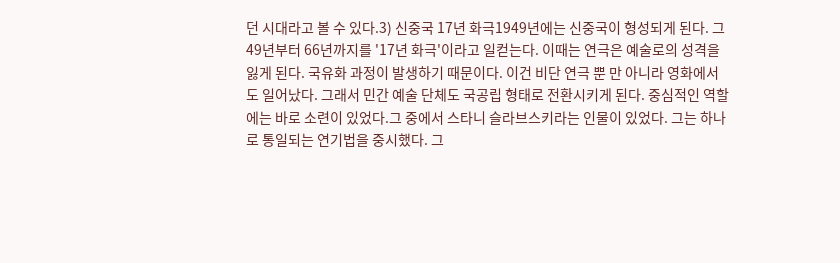던 시대라고 볼 수 있다.3) 신중국 17년 화극1949년에는 신중국이 형성되게 된다. 그 49년부터 66년까지를 '17년 화극'이라고 일컫는다. 이때는 연극은 예술로의 성격을 잃게 된다. 국유화 과정이 발생하기 때문이다. 이건 비단 연극 뿐 만 아니라 영화에서도 일어났다. 그래서 민간 예술 단체도 국공립 형태로 전환시키게 된다. 중심적인 역할에는 바로 소련이 있었다.그 중에서 스타니 슬라브스키라는 인물이 있었다. 그는 하나로 통일되는 연기법을 중시했다. 그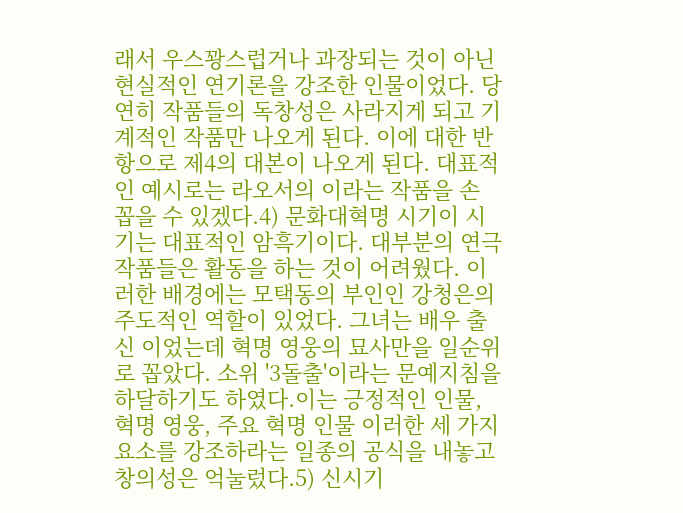래서 우스꽝스럽거나 과장되는 것이 아닌 현실적인 연기론을 강조한 인물이었다. 당연히 작품들의 독창성은 사라지게 되고 기계적인 작품만 나오게 된다. 이에 대한 반항으로 제4의 대본이 나오게 된다. 대표적인 예시로는 라오서의 이라는 작품을 손 꼽을 수 있겠다.4) 문화대혁명 시기이 시기는 대표적인 암흑기이다. 대부분의 연극 작품들은 활동을 하는 것이 어려웠다. 이러한 배경에는 모택동의 부인인 강청은의 주도적인 역할이 있었다. 그녀는 배우 출신 이었는데 혁명 영웅의 묘사만을 일순위로 꼽았다. 소위 '3돌출'이라는 문예지침을 하달하기도 하였다.이는 긍정적인 인물, 혁명 영웅, 주요 혁명 인물 이러한 세 가지 요소를 강조하라는 일종의 공식을 내놓고 창의성은 억눌렀다.5) 신시기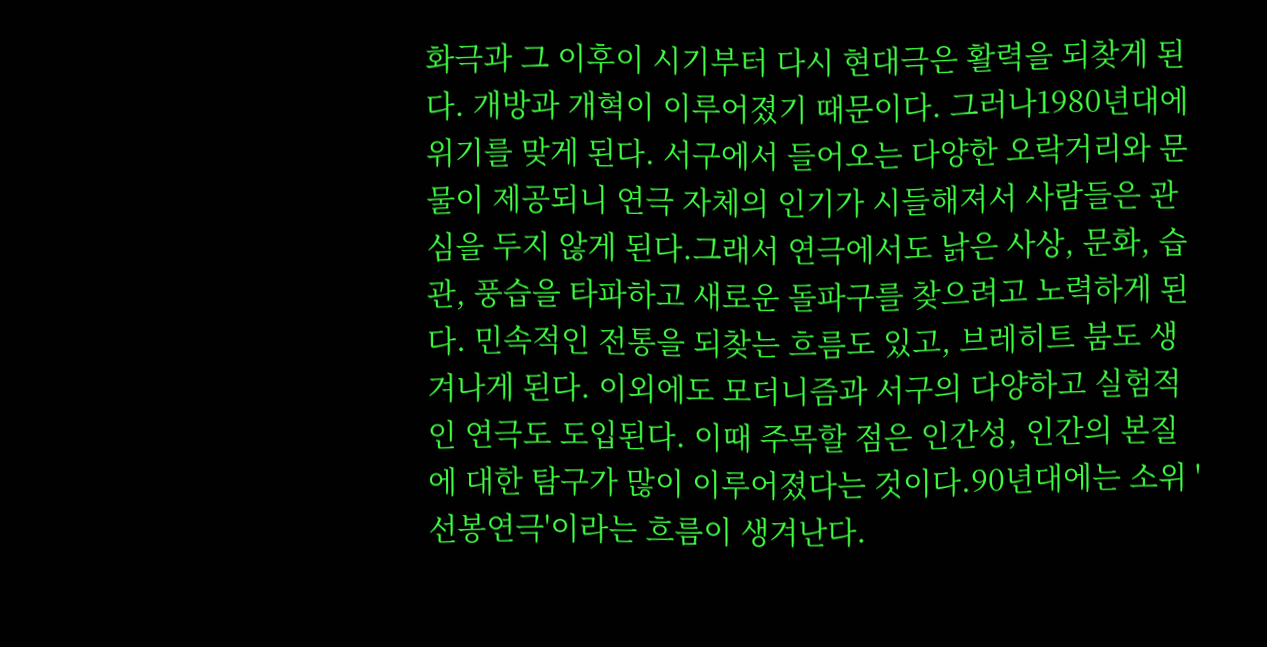화극과 그 이후이 시기부터 다시 현대극은 활력을 되찾게 된다. 개방과 개혁이 이루어졌기 때문이다. 그러나1980년대에 위기를 맞게 된다. 서구에서 들어오는 다양한 오락거리와 문물이 제공되니 연극 자체의 인기가 시들해져서 사람들은 관심을 두지 않게 된다.그래서 연극에서도 낡은 사상, 문화, 습관, 풍습을 타파하고 새로운 돌파구를 찾으려고 노력하게 된다. 민속적인 전통을 되찾는 흐름도 있고, 브레히트 붐도 생겨나게 된다. 이외에도 모더니즘과 서구의 다양하고 실험적인 연극도 도입된다. 이때 주목할 점은 인간성, 인간의 본질에 대한 탐구가 많이 이루어졌다는 것이다.90년대에는 소위 '선봉연극'이라는 흐름이 생겨난다.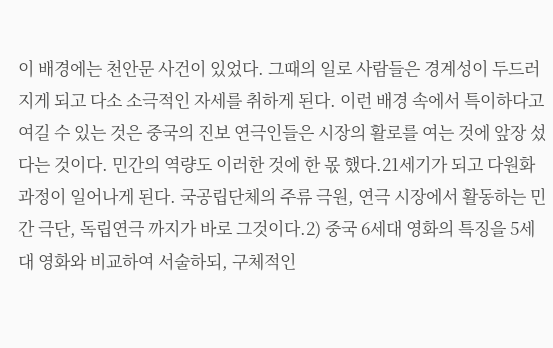이 배경에는 천안문 사건이 있었다. 그때의 일로 사람들은 경계성이 두드러지게 되고 다소 소극적인 자세를 취하게 된다. 이런 배경 속에서 특이하다고 여길 수 있는 것은 중국의 진보 연극인들은 시장의 활로를 여는 것에 앞장 섰다는 것이다. 민간의 역량도 이러한 것에 한 몫 했다.21세기가 되고 다원화 과정이 일어나게 된다. 국공립단체의 주류 극원, 연극 시장에서 활동하는 민간 극단, 독립연극 까지가 바로 그것이다.2) 중국 6세대 영화의 특징을 5세대 영화와 비교하여 서술하되, 구체적인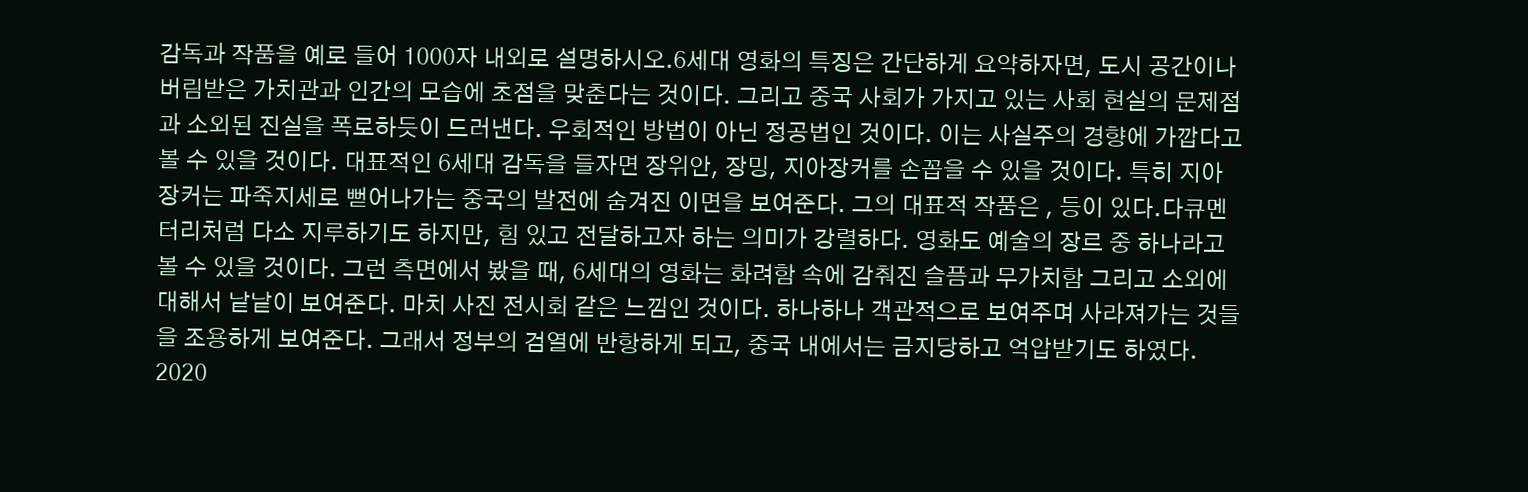감독과 작품을 예로 들어 1000자 내외로 설명하시오.6세대 영화의 특징은 간단하게 요약하자면, 도시 공간이나 버림받은 가치관과 인간의 모습에 초점을 맞춘다는 것이다. 그리고 중국 사회가 가지고 있는 사회 현실의 문제점과 소외된 진실을 폭로하듯이 드러낸다. 우회적인 방법이 아닌 정공법인 것이다. 이는 사실주의 경향에 가깝다고 볼 수 있을 것이다. 대표적인 6세대 감독을 들자면 장위안, 장밍, 지아장커를 손꼽을 수 있을 것이다. 특히 지아장커는 파죽지세로 뻗어나가는 중국의 발전에 숨겨진 이면을 보여준다. 그의 대표적 작품은 , 등이 있다.다큐멘터리처럼 다소 지루하기도 하지만, 힘 있고 전달하고자 하는 의미가 강렬하다. 영화도 예술의 장르 중 하나라고 볼 수 있을 것이다. 그런 측면에서 봤을 때, 6세대의 영화는 화려함 속에 감춰진 슬픔과 무가치함 그리고 소외에 대해서 낱낱이 보여준다. 마치 사진 전시회 같은 느낌인 것이다. 하나하나 객관적으로 보여주며 사라져가는 것들을 조용하게 보여준다. 그래서 정부의 검열에 반항하게 되고, 중국 내에서는 금지당하고 억압받기도 하였다.
2020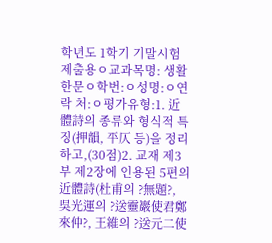학년도 1학기 기말시험 제출용ㅇ교과목명: 생활한문ㅇ학번:ㅇ성명:ㅇ연 락 처:ㅇ평가유형:1. 近體詩의 종류와 형식적 특징(押韻, 平仄 등)을 정리하고,(30점)2. 교재 제3부 제2장에 인용된 5편의 近體詩(杜甫의 ?無題?, 吳光運의 ?送靈巖使君鄭來仲?, 王維의 ?送元二使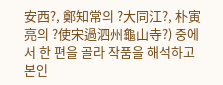安西?, 鄭知常의 ?大同江?, 朴寅亮의 ?使宋過泗州龜山寺?) 중에서 한 편을 골라 작품을 해석하고 본인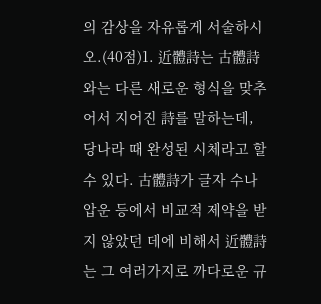의 감상을 자유롭게 서술하시오.(40점)1. 近體詩는 古體詩와는 다른 새로운 형식을 맞추어서 지어진 詩를 말하는데, 당나라 때 완성된 시체라고 할 수 있다. 古體詩가 글자 수나 압운 등에서 비교적 제약을 받지 않았던 데에 비해서 近體詩는 그 여러가지로 까다로운 규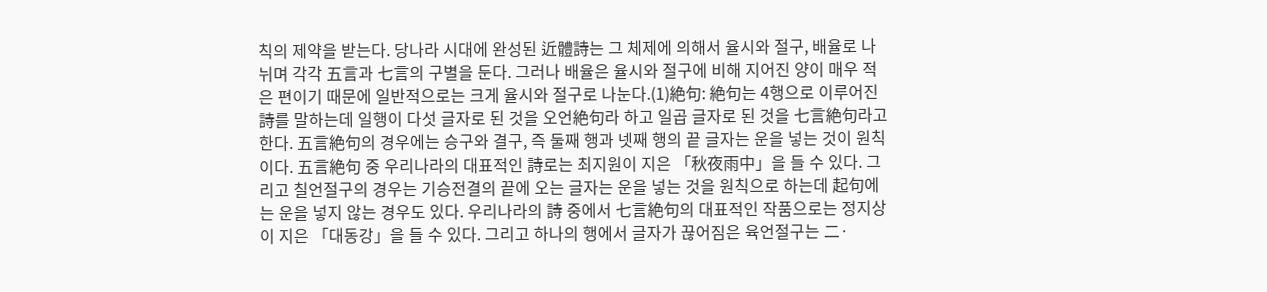칙의 제약을 받는다. 당나라 시대에 완성된 近體詩는 그 체제에 의해서 율시와 절구, 배율로 나뉘며 각각 五言과 七言의 구별을 둔다. 그러나 배율은 율시와 절구에 비해 지어진 양이 매우 적은 편이기 때문에 일반적으로는 크게 율시와 절구로 나눈다.(1)絶句: 絶句는 4행으로 이루어진 詩를 말하는데 일행이 다섯 글자로 된 것을 오언絶句라 하고 일곱 글자로 된 것을 七言絶句라고 한다. 五言絶句의 경우에는 승구와 결구, 즉 둘째 행과 넷째 행의 끝 글자는 운을 넣는 것이 원칙이다. 五言絶句 중 우리나라의 대표적인 詩로는 최지원이 지은 「秋夜雨中」을 들 수 있다. 그리고 칠언절구의 경우는 기승전결의 끝에 오는 글자는 운을 넣는 것을 원칙으로 하는데 起句에는 운을 넣지 않는 경우도 있다. 우리나라의 詩 중에서 七言絶句의 대표적인 작품으로는 정지상이 지은 「대동강」을 들 수 있다. 그리고 하나의 행에서 글자가 끊어짐은 육언절구는 二·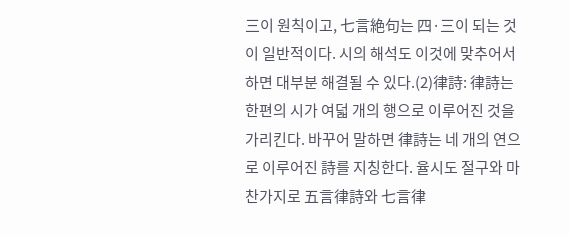三이 원칙이고, 七言絶句는 四·三이 되는 것이 일반적이다. 시의 해석도 이것에 맞추어서 하면 대부분 해결될 수 있다.(2)律詩: 律詩는 한편의 시가 여덟 개의 행으로 이루어진 것을 가리킨다. 바꾸어 말하면 律詩는 네 개의 연으로 이루어진 詩를 지칭한다. 율시도 절구와 마찬가지로 五言律詩와 七言律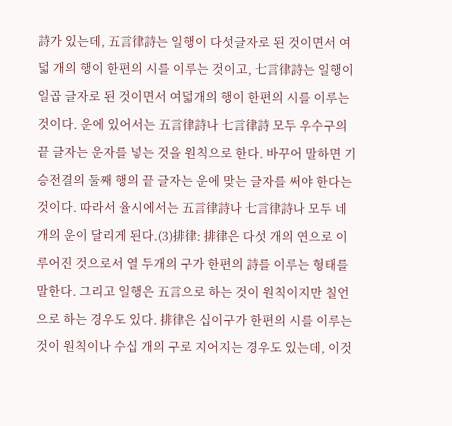詩가 있는데, 五言律詩는 일행이 다섯글자로 된 것이면서 여덟 개의 행이 한편의 시를 이루는 것이고, 七言律詩는 일행이 일곱 글자로 된 것이면서 여덟개의 행이 한편의 시를 이루는 것이다. 운에 있어서는 五言律詩나 七言律詩 모두 우수구의 끝 글자는 운자를 넣는 것을 원칙으로 한다. 바꾸어 말하면 기승전결의 둘째 행의 끝 글자는 운에 맞는 글자를 써야 한다는 것이다. 따라서 율시에서는 五言律詩나 七言律詩나 모두 네 개의 운이 달리게 된다.(3)排律: 排律은 다섯 개의 연으로 이루어진 것으로서 열 두개의 구가 한편의 詩를 이루는 형태를 말한다. 그리고 일행은 五言으로 하는 것이 원칙이지만 칠언으로 하는 경우도 있다. 排律은 십이구가 한편의 시를 이루는 것이 원칙이나 수십 개의 구로 지어지는 경우도 있는데, 이것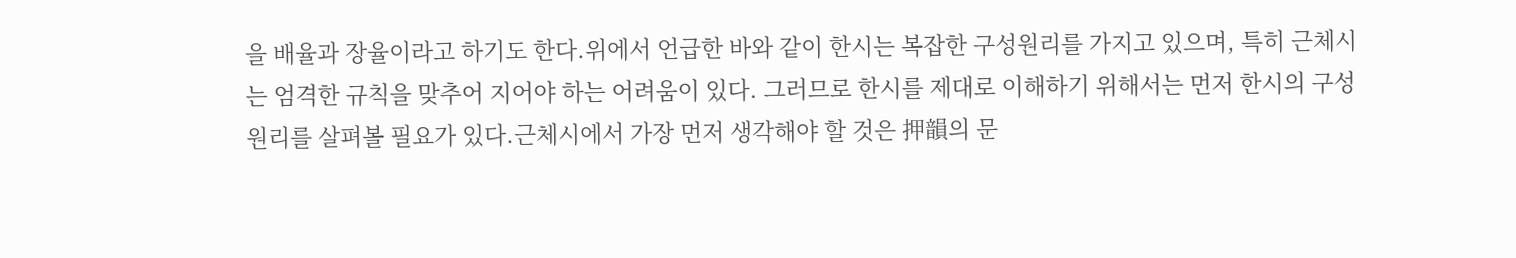을 배율과 장율이라고 하기도 한다.위에서 언급한 바와 같이 한시는 복잡한 구성원리를 가지고 있으며, 특히 근체시는 엄격한 규칙을 맞추어 지어야 하는 어려움이 있다. 그러므로 한시를 제대로 이해하기 위해서는 먼저 한시의 구성원리를 살펴볼 필요가 있다.근체시에서 가장 먼저 생각해야 할 것은 押韻의 문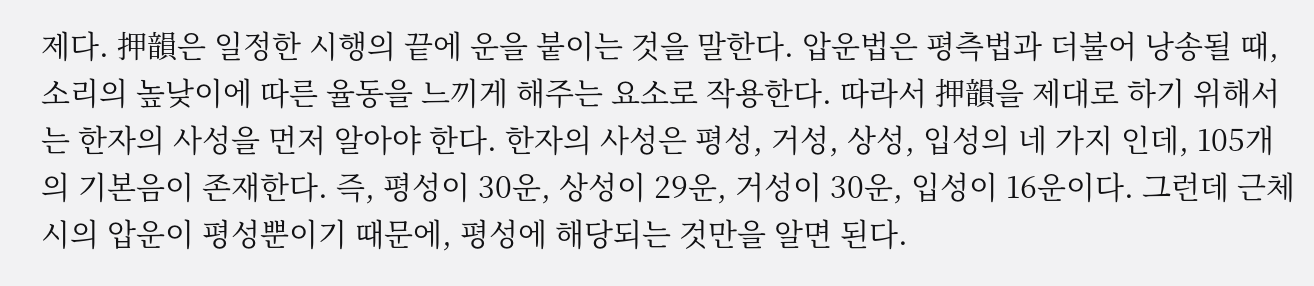제다. 押韻은 일정한 시행의 끝에 운을 붙이는 것을 말한다. 압운법은 평측법과 더불어 낭송될 때, 소리의 높낮이에 따른 율동을 느끼게 해주는 요소로 작용한다. 따라서 押韻을 제대로 하기 위해서는 한자의 사성을 먼저 알아야 한다. 한자의 사성은 평성, 거성, 상성, 입성의 네 가지 인데, 105개의 기본음이 존재한다. 즉, 평성이 30운, 상성이 29운, 거성이 30운, 입성이 16운이다. 그런데 근체시의 압운이 평성뿐이기 때문에, 평성에 해당되는 것만을 알면 된다.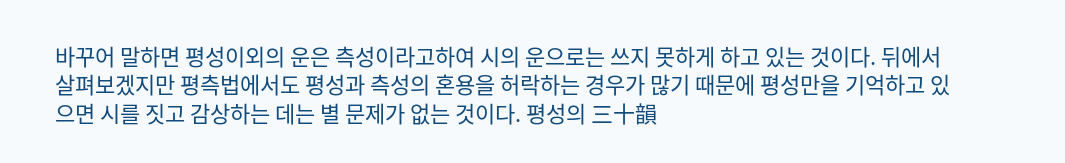바꾸어 말하면 평성이외의 운은 측성이라고하여 시의 운으로는 쓰지 못하게 하고 있는 것이다. 뒤에서 살펴보겠지만 평측법에서도 평성과 측성의 혼용을 허락하는 경우가 많기 때문에 평성만을 기억하고 있으면 시를 짓고 감상하는 데는 별 문제가 없는 것이다. 평성의 三十韻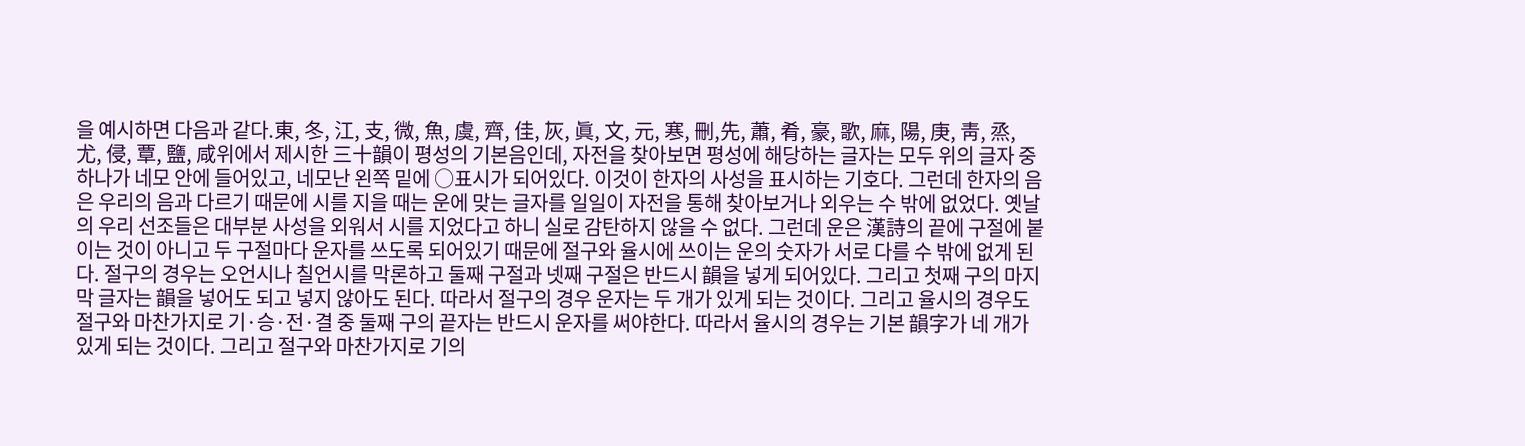을 예시하면 다음과 같다.東, 冬, 江, 支, 微, 魚, 虞, 齊, 佳, 灰, 眞, 文, 元, 寒, 刪,先, 蕭, 肴, 豪, 歌, 麻, 陽, 庚, 靑, 烝, 尤, 侵, 覃, 鹽, 咸위에서 제시한 三十韻이 평성의 기본음인데, 자전을 찾아보면 평성에 해당하는 글자는 모두 위의 글자 중 하나가 네모 안에 들어있고, 네모난 왼쪽 밑에 ○표시가 되어있다. 이것이 한자의 사성을 표시하는 기호다. 그런데 한자의 음은 우리의 음과 다르기 때문에 시를 지을 때는 운에 맞는 글자를 일일이 자전을 통해 찾아보거나 외우는 수 밖에 없었다. 옛날의 우리 선조들은 대부분 사성을 외워서 시를 지었다고 하니 실로 감탄하지 않을 수 없다. 그런데 운은 漢詩의 끝에 구절에 붙이는 것이 아니고 두 구절마다 운자를 쓰도록 되어있기 때문에 절구와 율시에 쓰이는 운의 숫자가 서로 다를 수 밖에 없게 된다. 절구의 경우는 오언시나 칠언시를 막론하고 둘째 구절과 넷째 구절은 반드시 韻을 넣게 되어있다. 그리고 첫째 구의 마지막 글자는 韻을 넣어도 되고 넣지 않아도 된다. 따라서 절구의 경우 운자는 두 개가 있게 되는 것이다. 그리고 율시의 경우도 절구와 마찬가지로 기·승·전·결 중 둘째 구의 끝자는 반드시 운자를 써야한다. 따라서 율시의 경우는 기본 韻字가 네 개가 있게 되는 것이다. 그리고 절구와 마찬가지로 기의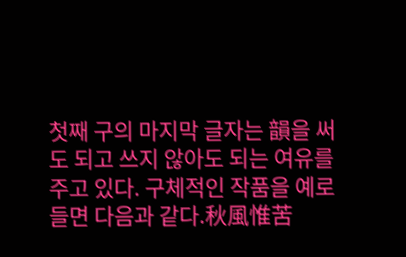첫째 구의 마지막 글자는 韻을 써도 되고 쓰지 않아도 되는 여유를 주고 있다. 구체적인 작품을 예로 들면 다음과 같다.秋風惟苦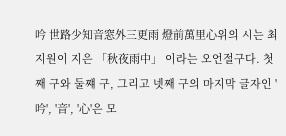吟 世路少知音窓外三更雨 燈前萬里心위의 시는 최지원이 지은 「秋夜雨中」 이라는 오언절구다. 첫째 구와 둘쨰 구, 그리고 넷째 구의 마지막 글자인 '吟', '音', '心'은 모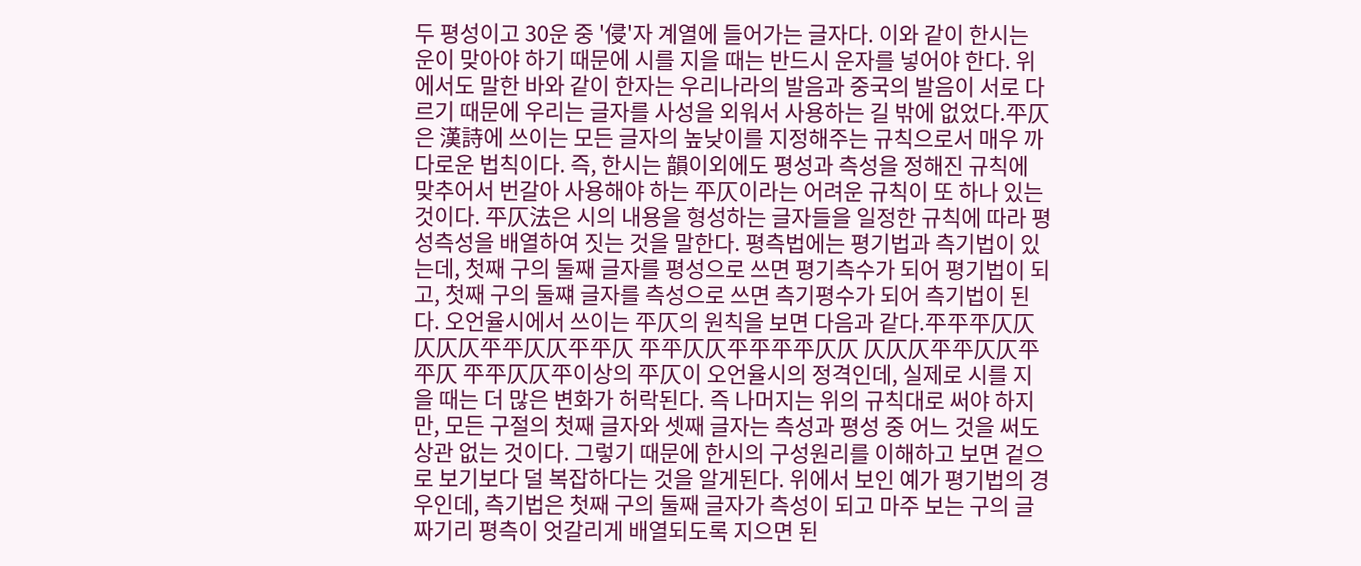두 평성이고 30운 중 '侵'자 계열에 들어가는 글자다. 이와 같이 한시는 운이 맞아야 하기 때문에 시를 지을 때는 반드시 운자를 넣어야 한다. 위에서도 말한 바와 같이 한자는 우리나라의 발음과 중국의 발음이 서로 다르기 때문에 우리는 글자를 사성을 외워서 사용하는 길 밖에 없었다.平仄은 漢詩에 쓰이는 모든 글자의 높낮이를 지정해주는 규칙으로서 매우 까다로운 법칙이다. 즉, 한시는 韻이외에도 평성과 측성을 정해진 규칙에 맞추어서 번갈아 사용해야 하는 平仄이라는 어려운 규칙이 또 하나 있는 것이다. 平仄法은 시의 내용을 형성하는 글자들을 일정한 규칙에 따라 평성측성을 배열하여 짓는 것을 말한다. 평측법에는 평기법과 측기법이 있는데, 첫째 구의 둘째 글자를 평성으로 쓰면 평기측수가 되어 평기법이 되고, 첫째 구의 둘쨰 글자를 측성으로 쓰면 측기평수가 되어 측기법이 된다. 오언율시에서 쓰이는 平仄의 원칙을 보면 다음과 같다.平平平仄仄 仄仄仄平平仄仄平平仄 平平仄仄平平平平仄仄 仄仄仄平平仄仄平平仄 平平仄仄平이상의 平仄이 오언율시의 정격인데, 실제로 시를 지을 때는 더 많은 변화가 허락된다. 즉 나머지는 위의 규칙대로 써야 하지만, 모든 구절의 첫째 글자와 셋째 글자는 측성과 평성 중 어느 것을 써도 상관 없는 것이다. 그렇기 때문에 한시의 구성원리를 이해하고 보면 겉으로 보기보다 덜 복잡하다는 것을 알게된다. 위에서 보인 예가 평기법의 경우인데, 측기법은 첫째 구의 둘째 글자가 측성이 되고 마주 보는 구의 글짜기리 평측이 엇갈리게 배열되도록 지으면 된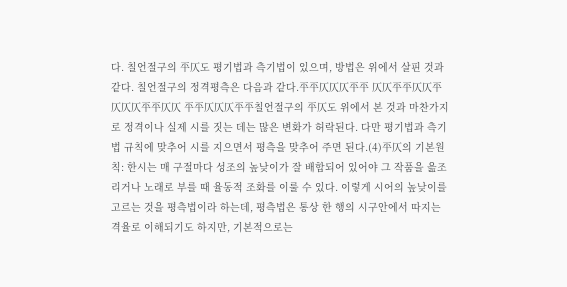다. 칠언절구의 平仄도 평기법과 측기법이 있으며, 방법은 위에서 살핀 것과 같다. 칠언절구의 정격평측은 다음과 같다.平平仄仄仄平平 仄仄平平仄仄平仄仄仄平平仄仄 平平仄仄仄平平칠언절구의 平仄도 위에서 본 것과 마찬가지로 정격이나 실제 시를 짓는 데는 많은 변화가 허락된다. 다만 평기법과 측기법 규칙에 맞추어 시를 지으면서 평측을 맞추어 주면 된다.(4)平仄의 기본원칙: 한시는 매 구절마다 성조의 높낮이가 잘 배합되어 있어야 그 작품을 읊조리거나 노래로 부를 때 율동적 조화를 이룰 수 있다. 이렇게 시어의 높낮이를 고르는 것을 평측법이라 하는데, 평측법은 통상 한 행의 시구안에서 따지는 격율로 이해되기도 하지만, 기본적으로는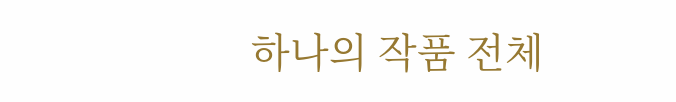하나의 작품 전체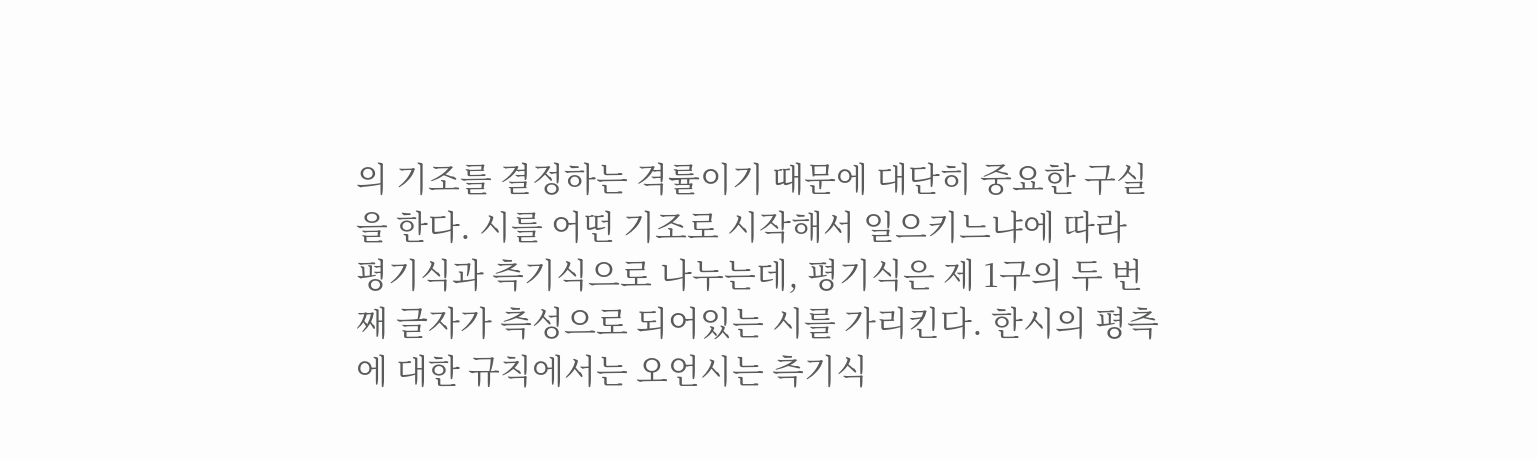의 기조를 결정하는 격률이기 때문에 대단히 중요한 구실을 한다. 시를 어떤 기조로 시작해서 일으키느냐에 따라 평기식과 측기식으로 나누는데, 평기식은 제 1구의 두 번째 글자가 측성으로 되어있는 시를 가리킨다. 한시의 평측에 대한 규칙에서는 오언시는 측기식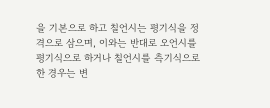을 기본으로 하고 칠언시는 평기식을 정격으로 삼으며, 이와는 반대로 오언시를 평기식으로 하거나 칠언시를 측기식으로 한 경우는 변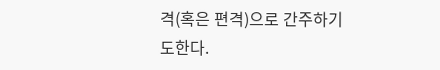격(혹은 편격)으로 간주하기도한다.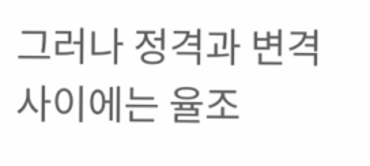그러나 정격과 변격 사이에는 율조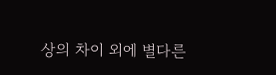상의 차이 외에 별다른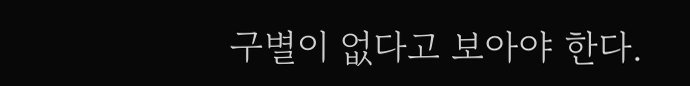구별이 없다고 보아야 한다.